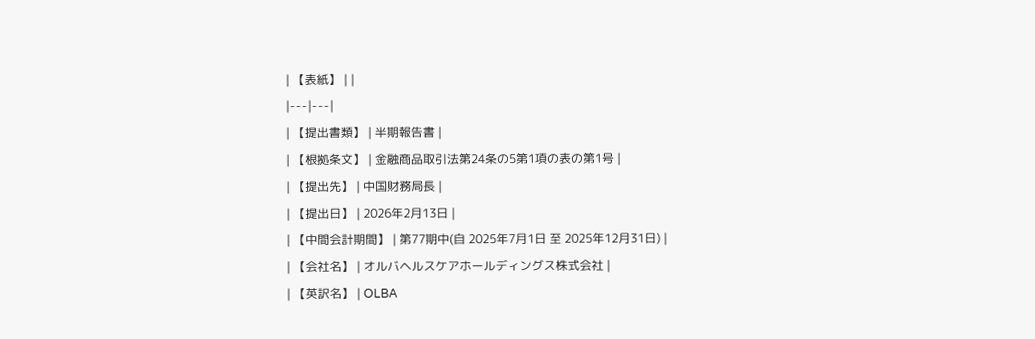| 【表紙】 | |
|---|---|
| 【提出書類】 | 半期報告書 |
| 【根拠条文】 | 金融商品取引法第24条の5第1項の表の第1号 |
| 【提出先】 | 中国財務局長 |
| 【提出日】 | 2026年2月13日 |
| 【中間会計期間】 | 第77期中(自 2025年7月1日 至 2025年12月31日) |
| 【会社名】 | オルバヘルスケアホールディングス株式会社 |
| 【英訳名】 | OLBA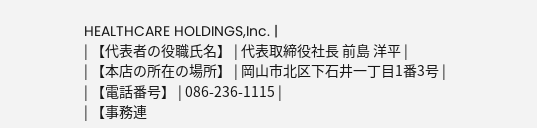HEALTHCARE HOLDINGS,Inc. |
| 【代表者の役職氏名】 | 代表取締役社長 前島 洋平 |
| 【本店の所在の場所】 | 岡山市北区下石井一丁目1番3号 |
| 【電話番号】 | 086-236-1115 |
| 【事務連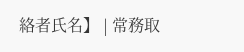絡者氏名】 | 常務取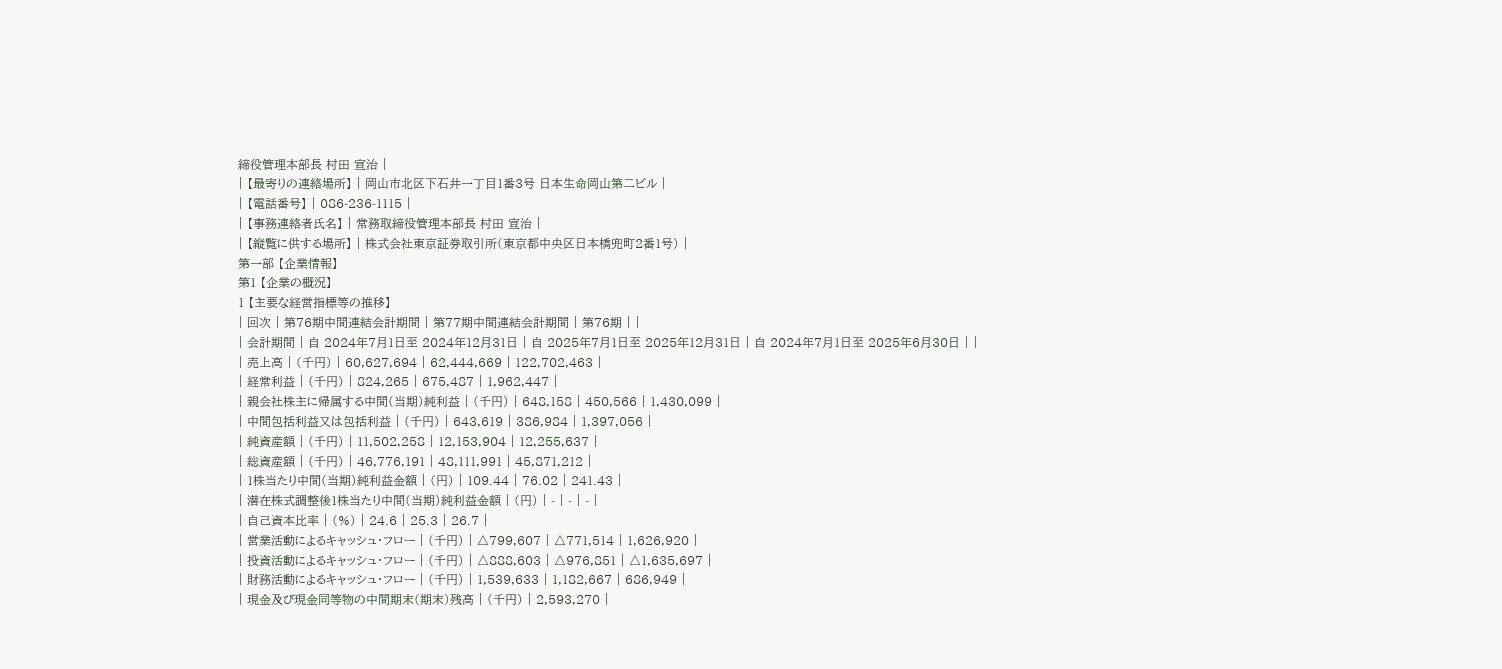締役管理本部長 村田 宣治 |
| 【最寄りの連絡場所】 | 岡山市北区下石井一丁目1番3号 日本生命岡山第二ビル |
| 【電話番号】 | 086-236-1115 |
| 【事務連絡者氏名】 | 常務取締役管理本部長 村田 宣治 |
| 【縦覧に供する場所】 | 株式会社東京証券取引所(東京都中央区日本橋兜町2番1号) |
第一部 【企業情報】
第1 【企業の概況】
1 【主要な経営指標等の推移】
| 回次 | 第76期中間連結会計期間 | 第77期中間連結会計期間 | 第76期 | |
| 会計期間 | 自 2024年7月1日至 2024年12月31日 | 自 2025年7月1日至 2025年12月31日 | 自 2024年7月1日至 2025年6月30日 | |
| 売上高 | (千円) | 60,627,694 | 62,444,669 | 122,702,463 |
| 経常利益 | (千円) | 824,265 | 675,487 | 1,962,447 |
| 親会社株主に帰属する中間(当期)純利益 | (千円) | 648,158 | 450,566 | 1,430,099 |
| 中間包括利益又は包括利益 | (千円) | 643,619 | 386,984 | 1,397,056 |
| 純資産額 | (千円) | 11,502,258 | 12,153,904 | 12,255,637 |
| 総資産額 | (千円) | 46,776,191 | 48,111,991 | 45,871,212 |
| 1株当たり中間(当期)純利益金額 | (円) | 109.44 | 76.02 | 241.43 |
| 潜在株式調整後1株当たり中間(当期)純利益金額 | (円) | - | - | - |
| 自己資本比率 | (%) | 24.6 | 25.3 | 26.7 |
| 営業活動によるキャッシュ・フロー | (千円) | △799,607 | △771,514 | 1,626,920 |
| 投資活動によるキャッシュ・フロー | (千円) | △888,603 | △976,851 | △1,635,697 |
| 財務活動によるキャッシュ・フロー | (千円) | 1,539,633 | 1,182,667 | 686,949 |
| 現金及び現金同等物の中間期末(期末)残高 | (千円) | 2,593,270 |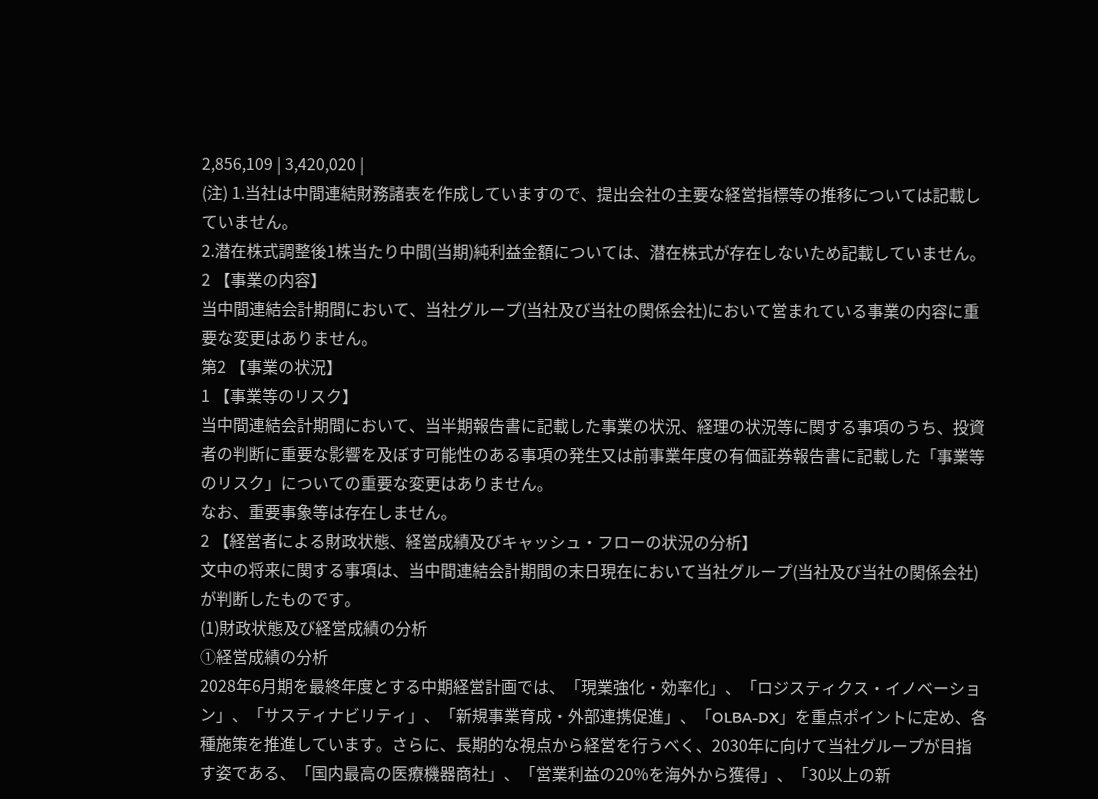2,856,109 | 3,420,020 |
(注) 1.当社は中間連結財務諸表を作成していますので、提出会社の主要な経営指標等の推移については記載していません。
2.潜在株式調整後1株当たり中間(当期)純利益金額については、潜在株式が存在しないため記載していません。
2 【事業の内容】
当中間連結会計期間において、当社グループ(当社及び当社の関係会社)において営まれている事業の内容に重要な変更はありません。
第2 【事業の状況】
1 【事業等のリスク】
当中間連結会計期間において、当半期報告書に記載した事業の状況、経理の状況等に関する事項のうち、投資者の判断に重要な影響を及ぼす可能性のある事項の発生又は前事業年度の有価証券報告書に記載した「事業等のリスク」についての重要な変更はありません。
なお、重要事象等は存在しません。
2 【経営者による財政状態、経営成績及びキャッシュ・フローの状況の分析】
文中の将来に関する事項は、当中間連結会計期間の末日現在において当社グループ(当社及び当社の関係会社)が判断したものです。
(1)財政状態及び経営成績の分析
①経営成績の分析
2028年6月期を最終年度とする中期経営計画では、「現業強化・効率化」、「ロジスティクス・イノベーション」、「サスティナビリティ」、「新規事業育成・外部連携促進」、「OLBA-DX」を重点ポイントに定め、各種施策を推進しています。さらに、長期的な視点から経営を行うべく、2030年に向けて当社グループが目指す姿である、「国内最高の医療機器商社」、「営業利益の20%を海外から獲得」、「30以上の新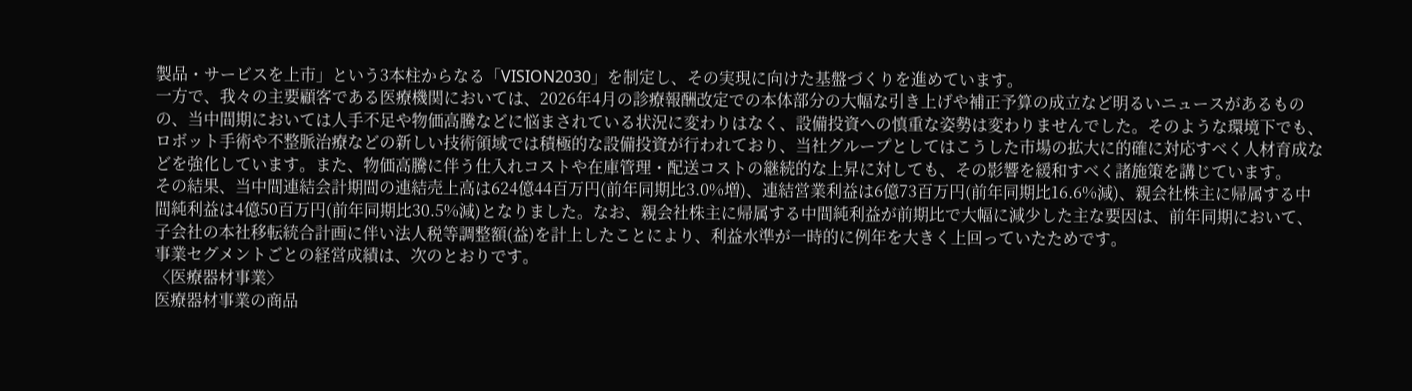製品・サービスを上市」という3本柱からなる「VISION2030」を制定し、その実現に向けた基盤づくりを進めています。
一方で、我々の主要顧客である医療機関においては、2026年4月の診療報酬改定での本体部分の大幅な引き上げや補正予算の成立など明るいニュースがあるものの、当中間期においては人手不足や物価高騰などに悩まされている状況に変わりはなく、設備投資への慎重な姿勢は変わりませんでした。そのような環境下でも、ロボット手術や不整脈治療などの新しい技術領域では積極的な設備投資が行われており、当社グループとしてはこうした市場の拡大に的確に対応すべく人材育成などを強化しています。また、物価高騰に伴う仕入れコストや在庫管理・配送コストの継続的な上昇に対しても、その影響を緩和すべく諸施策を講じています。
その結果、当中間連結会計期間の連結売上高は624億44百万円(前年同期比3.0%増)、連結営業利益は6億73百万円(前年同期比16.6%減)、親会社株主に帰属する中間純利益は4億50百万円(前年同期比30.5%減)となりました。なお、親会社株主に帰属する中間純利益が前期比で大幅に減少した主な要因は、前年同期において、子会社の本社移転統合計画に伴い法人税等調整額(益)を計上したことにより、利益水準が一時的に例年を大きく上回っていたためです。
事業セグメントごとの経営成績は、次のとおりです。
〈医療器材事業〉
医療器材事業の商品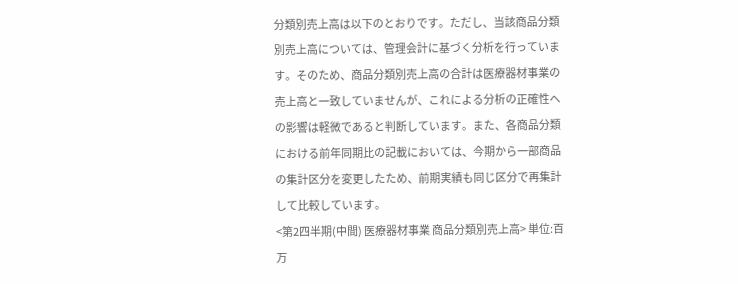分類別売上高は以下のとおりです。ただし、当該商品分類別売上高については、管理会計に基づく分析を行っています。そのため、商品分類別売上高の合計は医療器材事業の売上高と一致していませんが、これによる分析の正確性への影響は軽微であると判断しています。また、各商品分類における前年同期比の記載においては、今期から一部商品の集計区分を変更したため、前期実績も同じ区分で再集計して比較しています。
<第2四半期(中間) 医療器材事業 商品分類別売上高> 単位:百万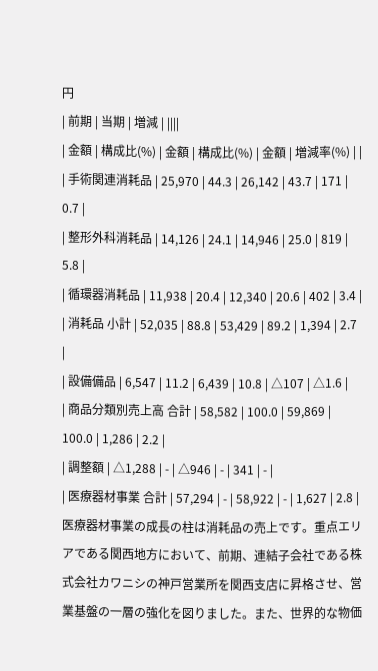円
| 前期 | 当期 | 増減 | ||||
| 金額 | 構成比(%) | 金額 | 構成比(%) | 金額 | 増減率(%) | |
| 手術関連消耗品 | 25,970 | 44.3 | 26,142 | 43.7 | 171 | 0.7 |
| 整形外科消耗品 | 14,126 | 24.1 | 14,946 | 25.0 | 819 | 5.8 |
| 循環器消耗品 | 11,938 | 20.4 | 12,340 | 20.6 | 402 | 3.4 |
| 消耗品 小計 | 52,035 | 88.8 | 53,429 | 89.2 | 1,394 | 2.7 |
| 設備備品 | 6,547 | 11.2 | 6,439 | 10.8 | △107 | △1.6 |
| 商品分類別売上高 合計 | 58,582 | 100.0 | 59,869 | 100.0 | 1,286 | 2.2 |
| 調整額 | △1,288 | - | △946 | - | 341 | - |
| 医療器材事業 合計 | 57,294 | - | 58,922 | - | 1,627 | 2.8 |
医療器材事業の成長の柱は消耗品の売上です。重点エリアである関西地方において、前期、連結子会社である株式会社カワニシの神戸営業所を関西支店に昇格させ、営業基盤の一層の強化を図りました。また、世界的な物価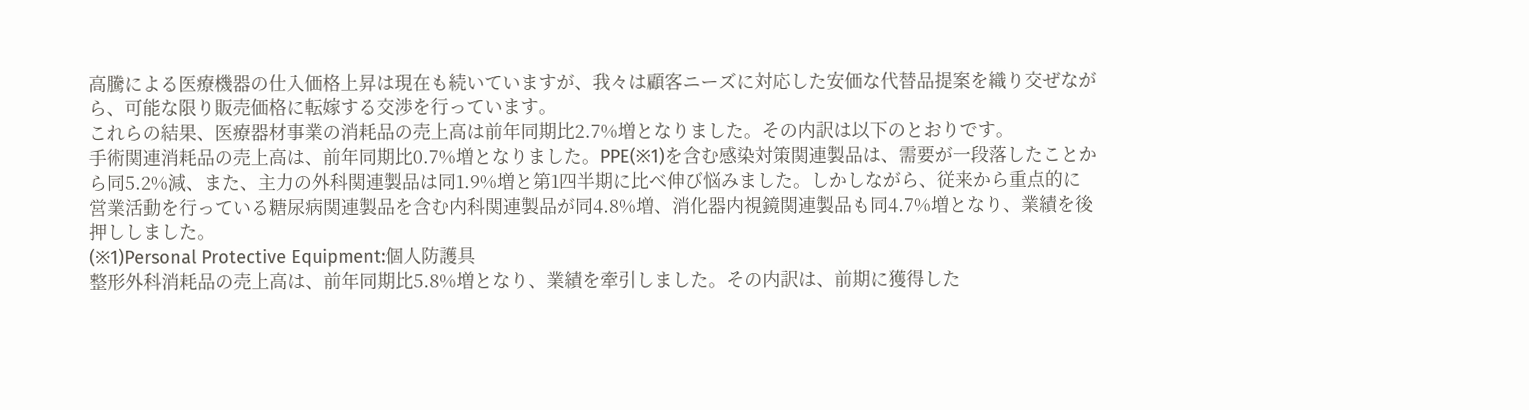高騰による医療機器の仕入価格上昇は現在も続いていますが、我々は顧客ニーズに対応した安価な代替品提案を織り交ぜながら、可能な限り販売価格に転嫁する交渉を行っています。
これらの結果、医療器材事業の消耗品の売上高は前年同期比2.7%増となりました。その内訳は以下のとおりです。
手術関連消耗品の売上高は、前年同期比0.7%増となりました。PPE(※1)を含む感染対策関連製品は、需要が一段落したことから同5.2%減、また、主力の外科関連製品は同1.9%増と第1四半期に比べ伸び悩みました。しかしながら、従来から重点的に営業活動を行っている糖尿病関連製品を含む内科関連製品が同4.8%増、消化器内視鏡関連製品も同4.7%増となり、業績を後押ししました。
(※1)Personal Protective Equipment:個人防護具
整形外科消耗品の売上高は、前年同期比5.8%増となり、業績を牽引しました。その内訳は、前期に獲得した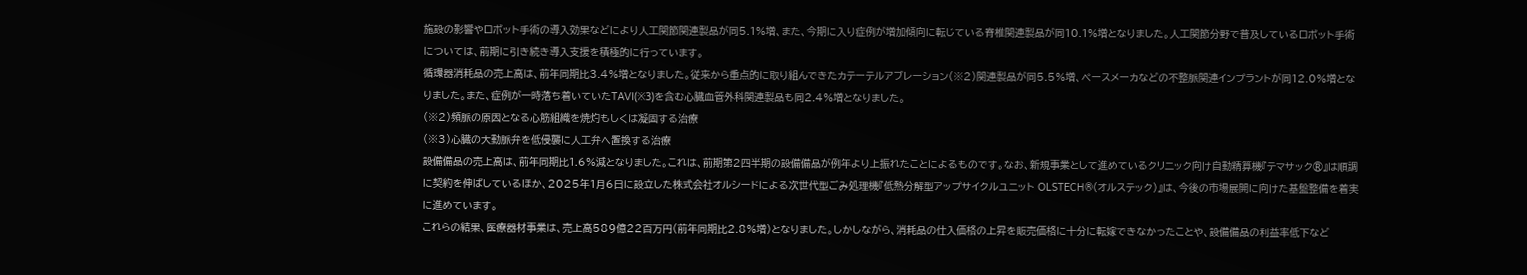施設の影響やロボット手術の導入効果などにより人工関節関連製品が同5.1%増、また、今期に入り症例が増加傾向に転じている脊椎関連製品が同10.1%増となりました。人工関節分野で普及しているロボット手術については、前期に引き続き導入支援を積極的に行っています。
循環器消耗品の売上高は、前年同期比3.4%増となりました。従来から重点的に取り組んできたカテーテルアブレーション(※2)関連製品が同5.5%増、ペースメーカなどの不整脈関連インプラントが同12.0%増となりました。また、症例が一時落ち着いていたTAVI(※3)を含む心臓血管外科関連製品も同2.4%増となりました。
(※2)頻脈の原因となる心筋組織を焼灼もしくは凝固する治療
(※3)心臓の大動脈弁を低侵襲に人工弁へ置換する治療
設備備品の売上高は、前年同期比1.6%減となりました。これは、前期第2四半期の設備備品が例年より上振れたことによるものです。なお、新規事業として進めているクリニック向け自動精算機『テマサック®』は順調に契約を伸ばしているほか、2025年1月6日に設立した株式会社オルシードによる次世代型ごみ処理機『低熱分解型アップサイクルユニット OLSTECH®(オルステック)』は、今後の市場展開に向けた基盤整備を着実に進めています。
これらの結果、医療器材事業は、売上高589億22百万円(前年同期比2.8%増)となりました。しかしながら、消耗品の仕入価格の上昇を販売価格に十分に転嫁できなかったことや、設備備品の利益率低下など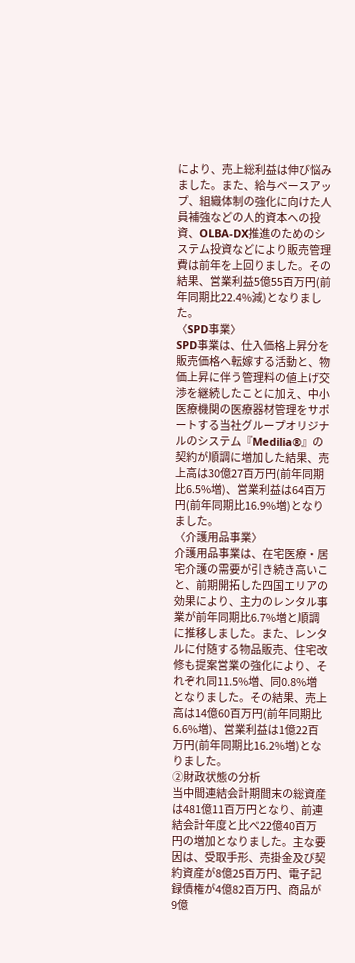により、売上総利益は伸び悩みました。また、給与ベースアップ、組織体制の強化に向けた人員補強などの人的資本への投資、OLBA-DX推進のためのシステム投資などにより販売管理費は前年を上回りました。その結果、営業利益5億55百万円(前年同期比22.4%減)となりました。
〈SPD事業〉
SPD事業は、仕入価格上昇分を販売価格へ転嫁する活動と、物価上昇に伴う管理料の値上げ交渉を継続したことに加え、中小医療機関の医療器材管理をサポートする当社グループオリジナルのシステム『Medilia®』の契約が順調に増加した結果、売上高は30億27百万円(前年同期比6.5%増)、営業利益は64百万円(前年同期比16.9%増)となりました。
〈介護用品事業〉
介護用品事業は、在宅医療・居宅介護の需要が引き続き高いこと、前期開拓した四国エリアの効果により、主力のレンタル事業が前年同期比6.7%増と順調に推移しました。また、レンタルに付随する物品販売、住宅改修も提案営業の強化により、それぞれ同11.5%増、同0.8%増となりました。その結果、売上高は14億60百万円(前年同期比6.6%増)、営業利益は1億22百万円(前年同期比16.2%増)となりました。
②財政状態の分析
当中間連結会計期間末の総資産は481億11百万円となり、前連結会計年度と比べ22億40百万円の増加となりました。主な要因は、受取手形、売掛金及び契約資産が8億25百万円、電子記録債権が4億82百万円、商品が9億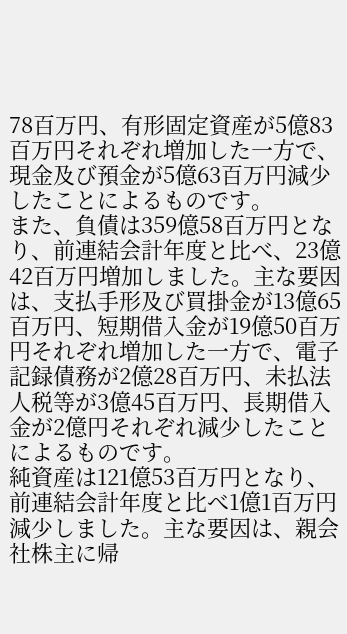78百万円、有形固定資産が5億83百万円それぞれ増加した一方で、現金及び預金が5億63百万円減少したことによるものです。
また、負債は359億58百万円となり、前連結会計年度と比べ、23億42百万円増加しました。主な要因は、支払手形及び買掛金が13億65百万円、短期借入金が19億50百万円それぞれ増加した一方で、電子記録債務が2億28百万円、未払法人税等が3億45百万円、長期借入金が2億円それぞれ減少したことによるものです。
純資産は121億53百万円となり、前連結会計年度と比べ1億1百万円減少しました。主な要因は、親会社株主に帰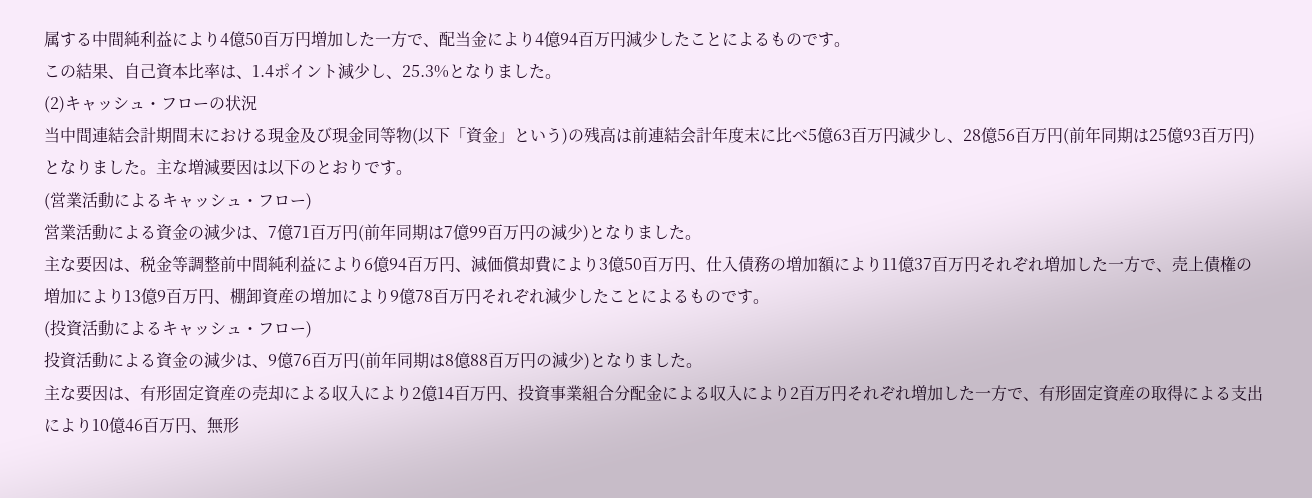属する中間純利益により4億50百万円増加した一方で、配当金により4億94百万円減少したことによるものです。
この結果、自己資本比率は、1.4ポイント減少し、25.3%となりました。
(2)キャッシュ・フローの状況
当中間連結会計期間末における現金及び現金同等物(以下「資金」という)の残高は前連結会計年度末に比べ5億63百万円減少し、28億56百万円(前年同期は25億93百万円)となりました。主な増減要因は以下のとおりです。
(営業活動によるキャッシュ・フロー)
営業活動による資金の減少は、7億71百万円(前年同期は7億99百万円の減少)となりました。
主な要因は、税金等調整前中間純利益により6億94百万円、減価償却費により3億50百万円、仕入債務の増加額により11億37百万円それぞれ増加した一方で、売上債権の増加により13億9百万円、棚卸資産の増加により9億78百万円それぞれ減少したことによるものです。
(投資活動によるキャッシュ・フロー)
投資活動による資金の減少は、9億76百万円(前年同期は8億88百万円の減少)となりました。
主な要因は、有形固定資産の売却による収入により2億14百万円、投資事業組合分配金による収入により2百万円それぞれ増加した一方で、有形固定資産の取得による支出により10億46百万円、無形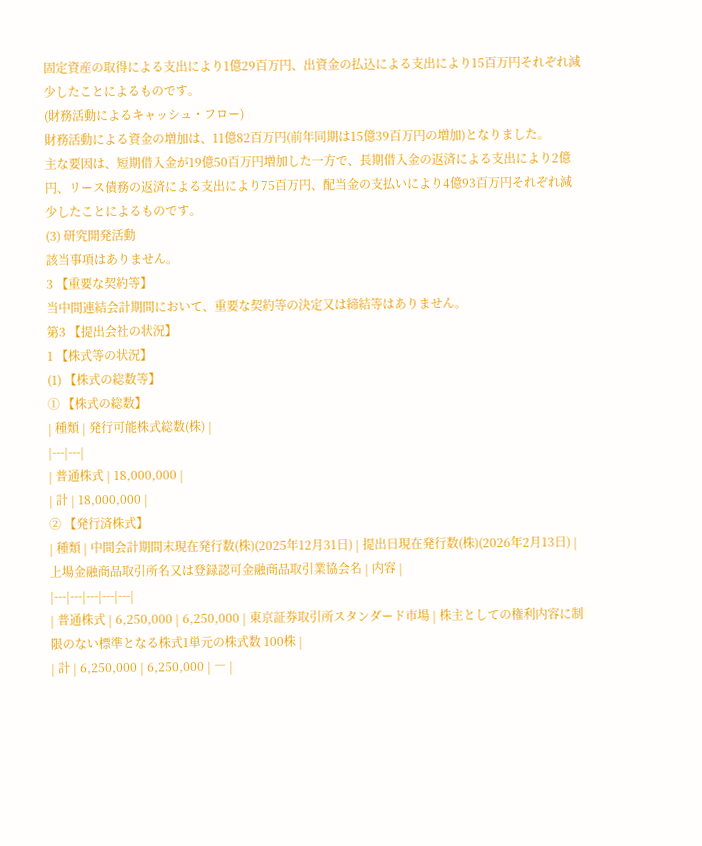固定資産の取得による支出により1億29百万円、出資金の払込による支出により15百万円それぞれ減少したことによるものです。
(財務活動によるキャッシュ・フロー)
財務活動による資金の増加は、11億82百万円(前年同期は15億39百万円の増加)となりました。
主な要因は、短期借入金が19億50百万円増加した一方で、長期借入金の返済による支出により2億円、リース債務の返済による支出により75百万円、配当金の支払いにより4億93百万円それぞれ減少したことによるものです。
(3) 研究開発活動
該当事項はありません。
3 【重要な契約等】
当中間連結会計期間において、重要な契約等の決定又は締結等はありません。
第3 【提出会社の状況】
1 【株式等の状況】
(1) 【株式の総数等】
① 【株式の総数】
| 種類 | 発行可能株式総数(株) |
|---|---|
| 普通株式 | 18,000,000 |
| 計 | 18,000,000 |
② 【発行済株式】
| 種類 | 中間会計期間末現在発行数(株)(2025年12月31日) | 提出日現在発行数(株)(2026年2月13日) | 上場金融商品取引所名又は登録認可金融商品取引業協会名 | 内容 |
|---|---|---|---|---|
| 普通株式 | 6,250,000 | 6,250,000 | 東京証券取引所スタンダード市場 | 株主としての権利内容に制限のない標準となる株式1単元の株式数 100株 |
| 計 | 6,250,000 | 6,250,000 | ― |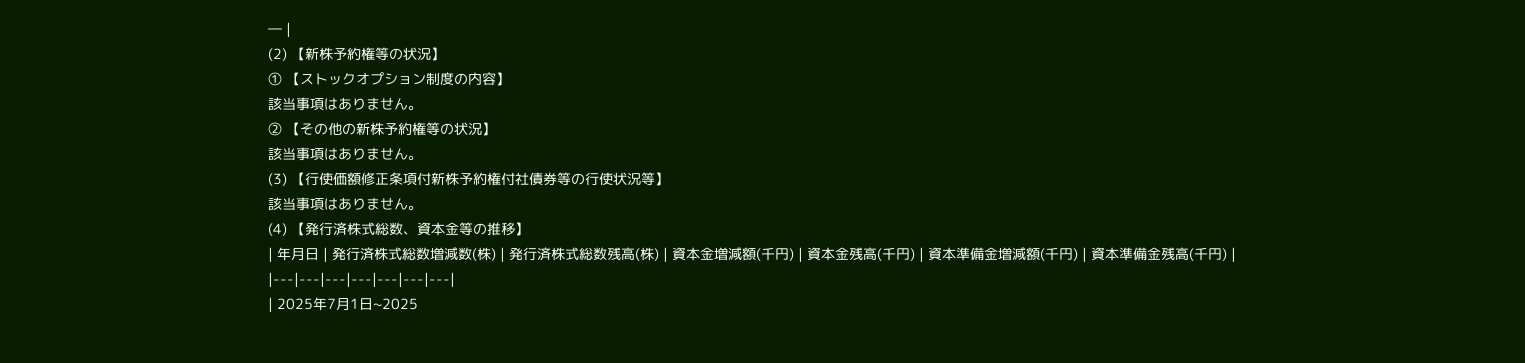― |
(2) 【新株予約権等の状況】
① 【ストックオプション制度の内容】
該当事項はありません。
② 【その他の新株予約権等の状況】
該当事項はありません。
(3) 【行使価額修正条項付新株予約権付社債券等の行使状況等】
該当事項はありません。
(4) 【発行済株式総数、資本金等の推移】
| 年月日 | 発行済株式総数増減数(株) | 発行済株式総数残高(株) | 資本金増減額(千円) | 資本金残高(千円) | 資本準備金増減額(千円) | 資本準備金残高(千円) |
|---|---|---|---|---|---|---|
| 2025年7月1日~2025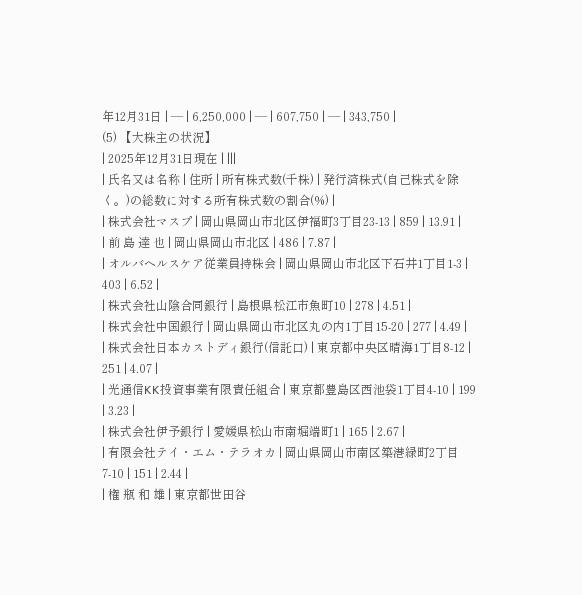年12月31日 | ― | 6,250,000 | ― | 607,750 | ― | 343,750 |
(5) 【大株主の状況】
| 2025年12月31日現在 | |||
| 氏名又は名称 | 住所 | 所有株式数(千株) | 発行済株式(自己株式を除く。)の総数に対する所有株式数の割合(%) |
| 株式会社マスプ | 岡山県岡山市北区伊福町3丁目23-13 | 859 | 13.91 |
| 前 島 達 也 | 岡山県岡山市北区 | 486 | 7.87 |
| オルバヘルスケア従業員持株会 | 岡山県岡山市北区下石井1丁目1-3 | 403 | 6.52 |
| 株式会社山陰合同銀行 | 島根県松江市魚町10 | 278 | 4.51 |
| 株式会社中国銀行 | 岡山県岡山市北区丸の内1丁目15-20 | 277 | 4.49 |
| 株式会社日本カストディ銀行(信託口) | 東京都中央区晴海1丁目8-12 | 251 | 4.07 |
| 光通信KK投資事業有限責任組合 | 東京都豊島区西池袋1丁目4-10 | 199 | 3.23 |
| 株式会社伊予銀行 | 愛媛県松山市南堀端町1 | 165 | 2.67 |
| 有限会社テイ・エム・テラオカ | 岡山県岡山市南区築港緑町2丁目7-10 | 151 | 2.44 |
| 権 瓶 和 雄 | 東京都世田谷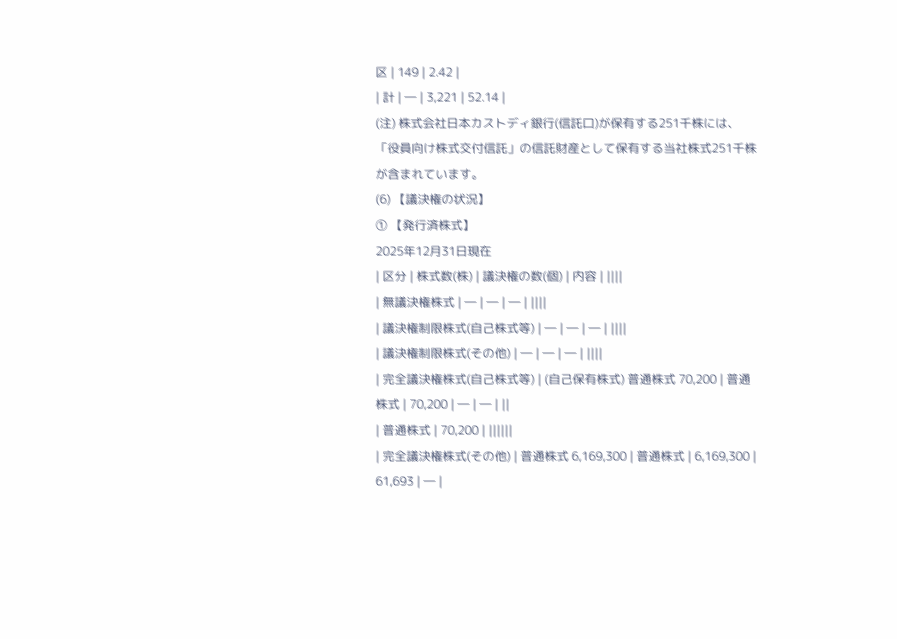区 | 149 | 2.42 |
| 計 | ― | 3,221 | 52.14 |
(注) 株式会社日本カストディ銀行(信託口)が保有する251千株には、「役員向け株式交付信託」の信託財産として保有する当社株式251千株が含まれています。
(6) 【議決権の状況】
① 【発行済株式】
2025年12月31日現在
| 区分 | 株式数(株) | 議決権の数(個) | 内容 | ||||
| 無議決権株式 | ― | ― | ― | ||||
| 議決権制限株式(自己株式等) | ― | ― | ― | ||||
| 議決権制限株式(その他) | ― | ― | ― | ||||
| 完全議決権株式(自己株式等) | (自己保有株式) 普通株式 70,200 | 普通株式 | 70,200 | ― | ― | ||
| 普通株式 | 70,200 | ||||||
| 完全議決権株式(その他) | 普通株式 6,169,300 | 普通株式 | 6,169,300 | 61,693 | ― |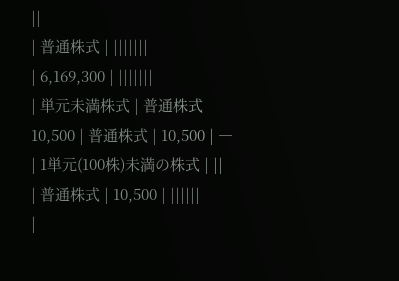||
| 普通株式 | |||||||
| 6,169,300 | |||||||
| 単元未満株式 | 普通株式 10,500 | 普通株式 | 10,500 | ― | 1単元(100株)未満の株式 | ||
| 普通株式 | 10,500 | ||||||
|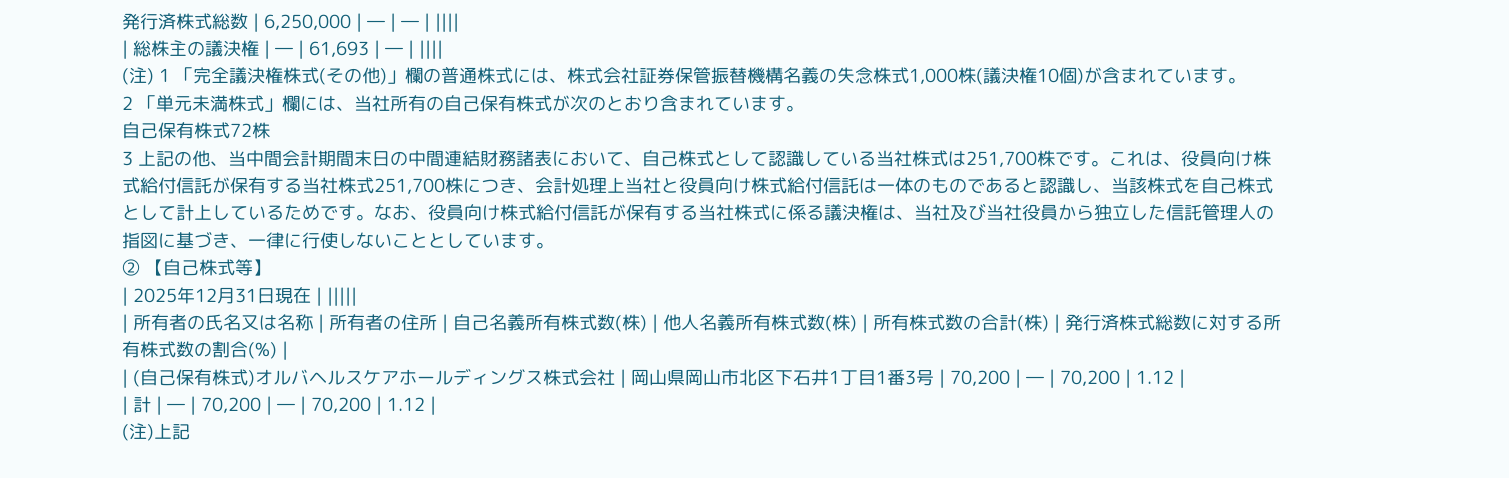発行済株式総数 | 6,250,000 | ― | ― | ||||
| 総株主の議決権 | ― | 61,693 | ― | ||||
(注) 1 「完全議決権株式(その他)」欄の普通株式には、株式会社証券保管振替機構名義の失念株式1,000株(議決権10個)が含まれています。
2 「単元未満株式」欄には、当社所有の自己保有株式が次のとおり含まれています。
自己保有株式72株
3 上記の他、当中間会計期間末日の中間連結財務諸表において、自己株式として認識している当社株式は251,700株です。これは、役員向け株式給付信託が保有する当社株式251,700株につき、会計処理上当社と役員向け株式給付信託は一体のものであると認識し、当該株式を自己株式として計上しているためです。なお、役員向け株式給付信託が保有する当社株式に係る議決権は、当社及び当社役員から独立した信託管理人の指図に基づき、一律に行使しないこととしています。
② 【自己株式等】
| 2025年12月31日現在 | |||||
| 所有者の氏名又は名称 | 所有者の住所 | 自己名義所有株式数(株) | 他人名義所有株式数(株) | 所有株式数の合計(株) | 発行済株式総数に対する所有株式数の割合(%) |
| (自己保有株式)オルバヘルスケアホールディングス株式会社 | 岡山県岡山市北区下石井1丁目1番3号 | 70,200 | ― | 70,200 | 1.12 |
| 計 | ― | 70,200 | ― | 70,200 | 1.12 |
(注)上記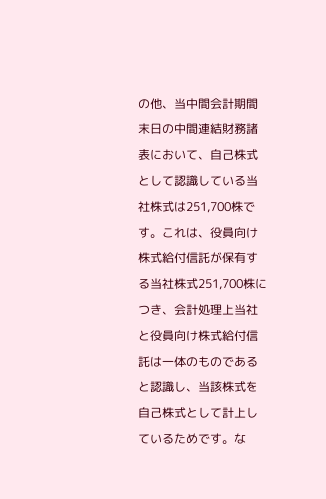の他、当中間会計期間末日の中間連結財務諸表において、自己株式として認識している当社株式は251,700株です。これは、役員向け株式給付信託が保有する当社株式251,700株につき、会計処理上当社と役員向け株式給付信託は一体のものであると認識し、当該株式を自己株式として計上しているためです。な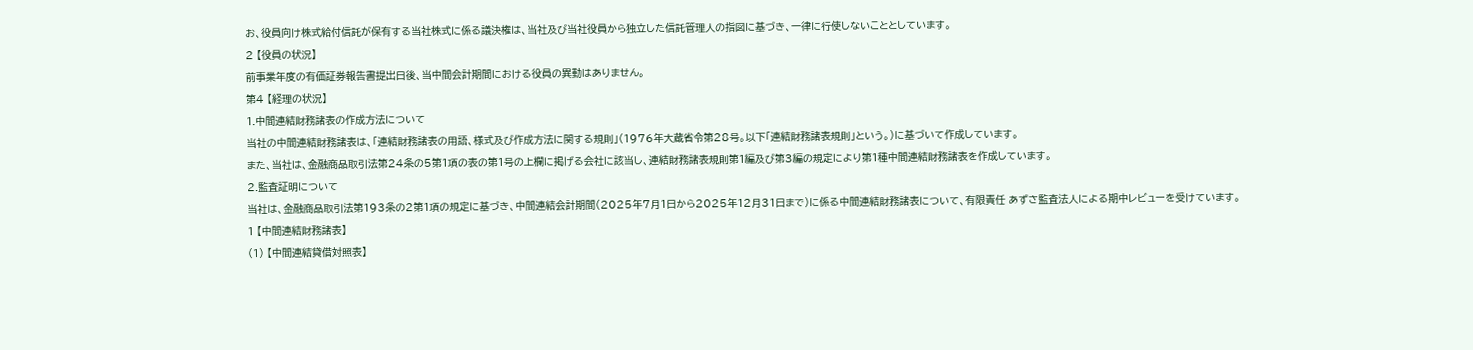お、役員向け株式給付信託が保有する当社株式に係る議決権は、当社及び当社役員から独立した信託管理人の指図に基づき、一律に行使しないこととしています。
2 【役員の状況】
前事業年度の有価証券報告書提出日後、当中間会計期間における役員の異動はありません。
第4 【経理の状況】
1.中間連結財務諸表の作成方法について
当社の中間連結財務諸表は、「連結財務諸表の用語、様式及び作成方法に関する規則」(1976年大蔵省令第28号。以下「連結財務諸表規則」という。)に基づいて作成しています。
また、当社は、金融商品取引法第24条の5第1項の表の第1号の上欄に掲げる会社に該当し、連結財務諸表規則第1編及び第3編の規定により第1種中間連結財務諸表を作成しています。
2.監査証明について
当社は、金融商品取引法第193条の2第1項の規定に基づき、中間連結会計期間(2025年7月1日から2025年12月31日まで)に係る中間連結財務諸表について、有限責任 あずさ監査法人による期中レビューを受けています。
1 【中間連結財務諸表】
(1) 【中間連結貸借対照表】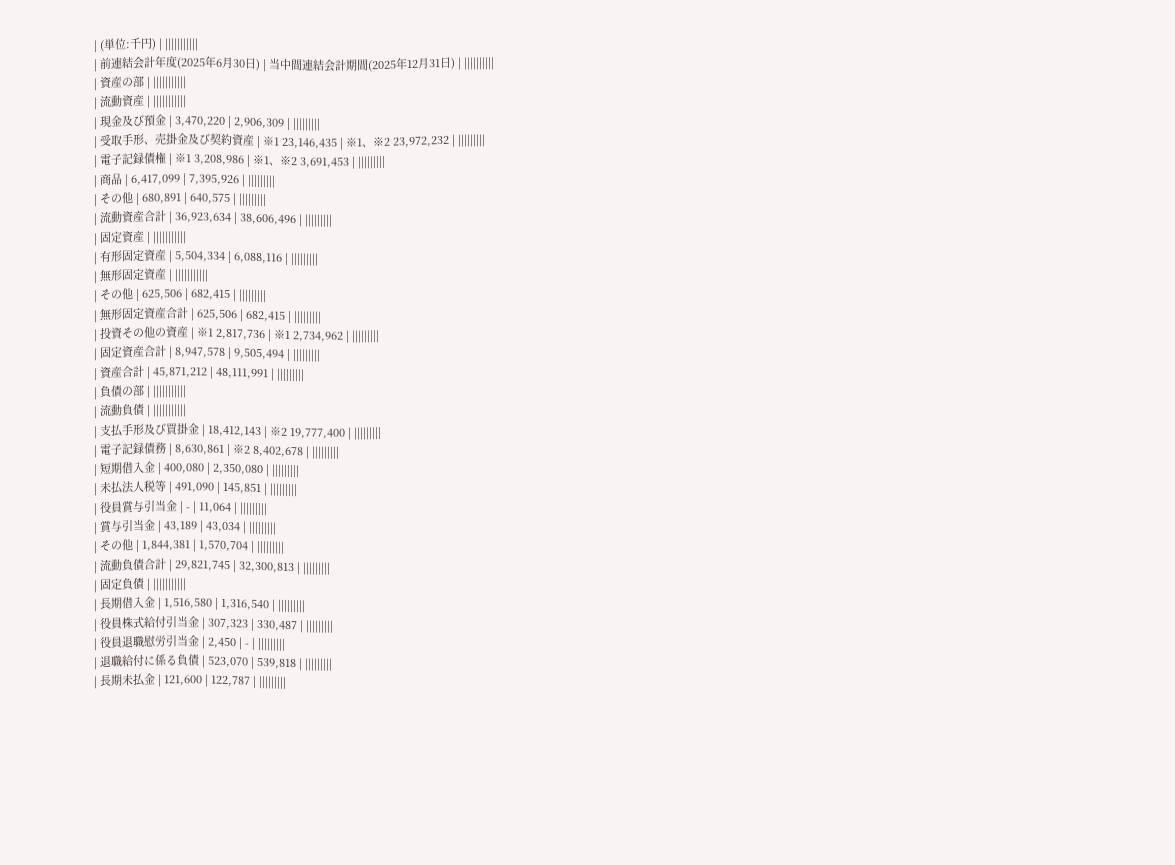| (単位:千円) | |||||||||||
| 前連結会計年度(2025年6月30日) | 当中間連結会計期間(2025年12月31日) | ||||||||||
| 資産の部 | |||||||||||
| 流動資産 | |||||||||||
| 現金及び預金 | 3,470,220 | 2,906,309 | |||||||||
| 受取手形、売掛金及び契約資産 | ※1 23,146,435 | ※1、※2 23,972,232 | |||||||||
| 電子記録債権 | ※1 3,208,986 | ※1、※2 3,691,453 | |||||||||
| 商品 | 6,417,099 | 7,395,926 | |||||||||
| その他 | 680,891 | 640,575 | |||||||||
| 流動資産合計 | 36,923,634 | 38,606,496 | |||||||||
| 固定資産 | |||||||||||
| 有形固定資産 | 5,504,334 | 6,088,116 | |||||||||
| 無形固定資産 | |||||||||||
| その他 | 625,506 | 682,415 | |||||||||
| 無形固定資産合計 | 625,506 | 682,415 | |||||||||
| 投資その他の資産 | ※1 2,817,736 | ※1 2,734,962 | |||||||||
| 固定資産合計 | 8,947,578 | 9,505,494 | |||||||||
| 資産合計 | 45,871,212 | 48,111,991 | |||||||||
| 負債の部 | |||||||||||
| 流動負債 | |||||||||||
| 支払手形及び買掛金 | 18,412,143 | ※2 19,777,400 | |||||||||
| 電子記録債務 | 8,630,861 | ※2 8,402,678 | |||||||||
| 短期借入金 | 400,080 | 2,350,080 | |||||||||
| 未払法人税等 | 491,090 | 145,851 | |||||||||
| 役員賞与引当金 | - | 11,064 | |||||||||
| 賞与引当金 | 43,189 | 43,034 | |||||||||
| その他 | 1,844,381 | 1,570,704 | |||||||||
| 流動負債合計 | 29,821,745 | 32,300,813 | |||||||||
| 固定負債 | |||||||||||
| 長期借入金 | 1,516,580 | 1,316,540 | |||||||||
| 役員株式給付引当金 | 307,323 | 330,487 | |||||||||
| 役員退職慰労引当金 | 2,450 | - | |||||||||
| 退職給付に係る負債 | 523,070 | 539,818 | |||||||||
| 長期未払金 | 121,600 | 122,787 | |||||||||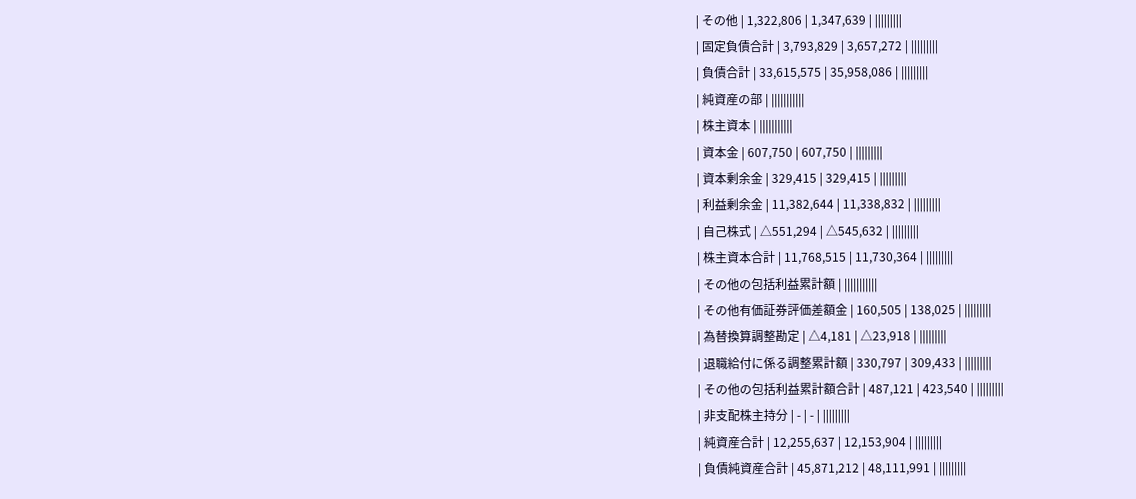| その他 | 1,322,806 | 1,347,639 | |||||||||
| 固定負債合計 | 3,793,829 | 3,657,272 | |||||||||
| 負債合計 | 33,615,575 | 35,958,086 | |||||||||
| 純資産の部 | |||||||||||
| 株主資本 | |||||||||||
| 資本金 | 607,750 | 607,750 | |||||||||
| 資本剰余金 | 329,415 | 329,415 | |||||||||
| 利益剰余金 | 11,382,644 | 11,338,832 | |||||||||
| 自己株式 | △551,294 | △545,632 | |||||||||
| 株主資本合計 | 11,768,515 | 11,730,364 | |||||||||
| その他の包括利益累計額 | |||||||||||
| その他有価証券評価差額金 | 160,505 | 138,025 | |||||||||
| 為替換算調整勘定 | △4,181 | △23,918 | |||||||||
| 退職給付に係る調整累計額 | 330,797 | 309,433 | |||||||||
| その他の包括利益累計額合計 | 487,121 | 423,540 | |||||||||
| 非支配株主持分 | - | - | |||||||||
| 純資産合計 | 12,255,637 | 12,153,904 | |||||||||
| 負債純資産合計 | 45,871,212 | 48,111,991 | |||||||||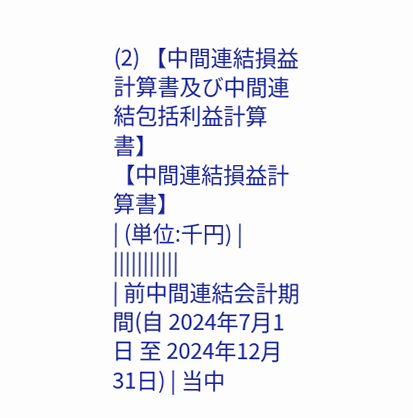(2) 【中間連結損益計算書及び中間連結包括利益計算書】
【中間連結損益計算書】
| (単位:千円) | |||||||||||
| 前中間連結会計期間(自 2024年7月1日 至 2024年12月31日) | 当中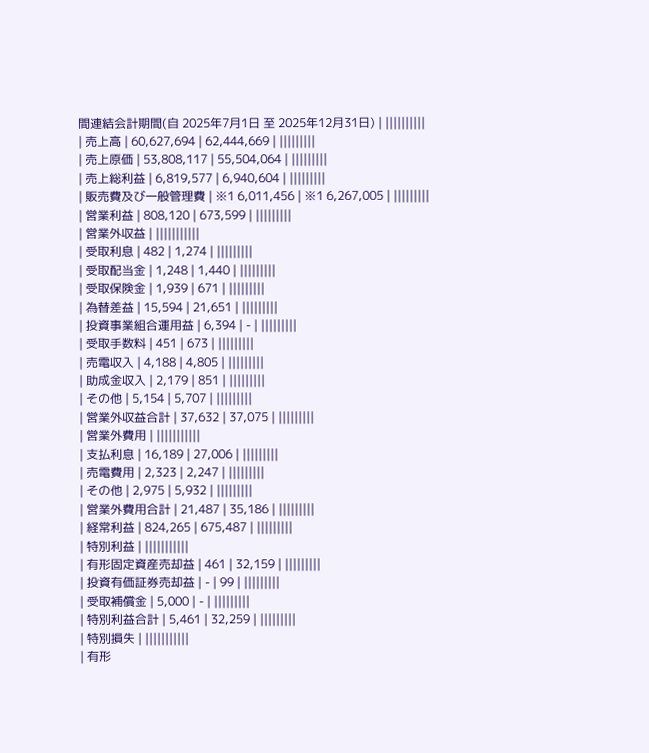間連結会計期間(自 2025年7月1日 至 2025年12月31日) | ||||||||||
| 売上高 | 60,627,694 | 62,444,669 | |||||||||
| 売上原価 | 53,808,117 | 55,504,064 | |||||||||
| 売上総利益 | 6,819,577 | 6,940,604 | |||||||||
| 販売費及び一般管理費 | ※1 6,011,456 | ※1 6,267,005 | |||||||||
| 営業利益 | 808,120 | 673,599 | |||||||||
| 営業外収益 | |||||||||||
| 受取利息 | 482 | 1,274 | |||||||||
| 受取配当金 | 1,248 | 1,440 | |||||||||
| 受取保険金 | 1,939 | 671 | |||||||||
| 為替差益 | 15,594 | 21,651 | |||||||||
| 投資事業組合運用益 | 6,394 | - | |||||||||
| 受取手数料 | 451 | 673 | |||||||||
| 売電収入 | 4,188 | 4,805 | |||||||||
| 助成金収入 | 2,179 | 851 | |||||||||
| その他 | 5,154 | 5,707 | |||||||||
| 営業外収益合計 | 37,632 | 37,075 | |||||||||
| 営業外費用 | |||||||||||
| 支払利息 | 16,189 | 27,006 | |||||||||
| 売電費用 | 2,323 | 2,247 | |||||||||
| その他 | 2,975 | 5,932 | |||||||||
| 営業外費用合計 | 21,487 | 35,186 | |||||||||
| 経常利益 | 824,265 | 675,487 | |||||||||
| 特別利益 | |||||||||||
| 有形固定資産売却益 | 461 | 32,159 | |||||||||
| 投資有価証券売却益 | - | 99 | |||||||||
| 受取補償金 | 5,000 | - | |||||||||
| 特別利益合計 | 5,461 | 32,259 | |||||||||
| 特別損失 | |||||||||||
| 有形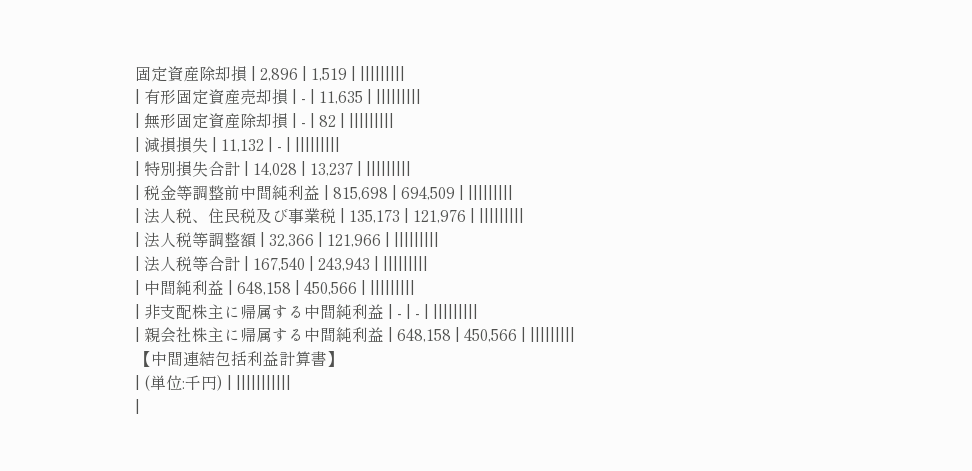固定資産除却損 | 2,896 | 1,519 | |||||||||
| 有形固定資産売却損 | - | 11,635 | |||||||||
| 無形固定資産除却損 | - | 82 | |||||||||
| 減損損失 | 11,132 | - | |||||||||
| 特別損失合計 | 14,028 | 13,237 | |||||||||
| 税金等調整前中間純利益 | 815,698 | 694,509 | |||||||||
| 法人税、住民税及び事業税 | 135,173 | 121,976 | |||||||||
| 法人税等調整額 | 32,366 | 121,966 | |||||||||
| 法人税等合計 | 167,540 | 243,943 | |||||||||
| 中間純利益 | 648,158 | 450,566 | |||||||||
| 非支配株主に帰属する中間純利益 | - | - | |||||||||
| 親会社株主に帰属する中間純利益 | 648,158 | 450,566 | |||||||||
【中間連結包括利益計算書】
| (単位:千円) | |||||||||||
|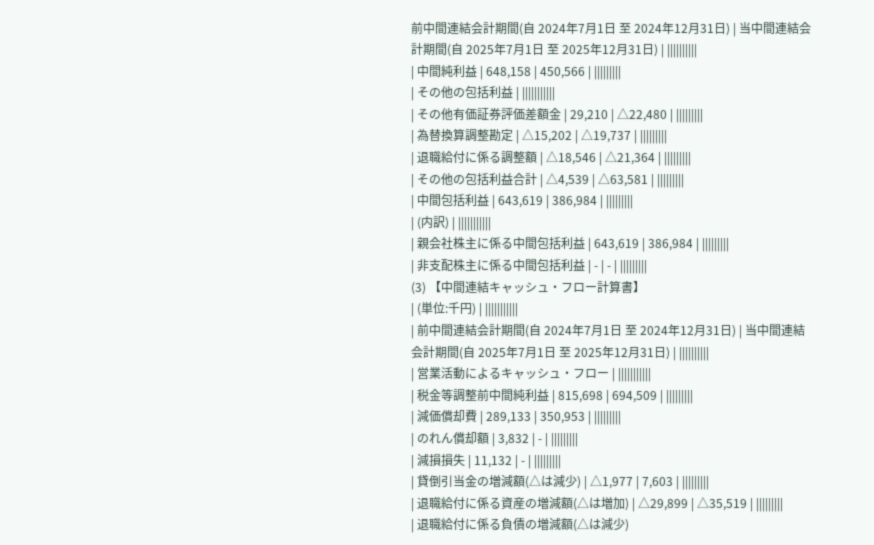前中間連結会計期間(自 2024年7月1日 至 2024年12月31日) | 当中間連結会計期間(自 2025年7月1日 至 2025年12月31日) | ||||||||||
| 中間純利益 | 648,158 | 450,566 | |||||||||
| その他の包括利益 | |||||||||||
| その他有価証券評価差額金 | 29,210 | △22,480 | |||||||||
| 為替換算調整勘定 | △15,202 | △19,737 | |||||||||
| 退職給付に係る調整額 | △18,546 | △21,364 | |||||||||
| その他の包括利益合計 | △4,539 | △63,581 | |||||||||
| 中間包括利益 | 643,619 | 386,984 | |||||||||
| (内訳) | |||||||||||
| 親会社株主に係る中間包括利益 | 643,619 | 386,984 | |||||||||
| 非支配株主に係る中間包括利益 | - | - | |||||||||
(3) 【中間連結キャッシュ・フロー計算書】
| (単位:千円) | |||||||||||
| 前中間連結会計期間(自 2024年7月1日 至 2024年12月31日) | 当中間連結会計期間(自 2025年7月1日 至 2025年12月31日) | ||||||||||
| 営業活動によるキャッシュ・フロー | |||||||||||
| 税金等調整前中間純利益 | 815,698 | 694,509 | |||||||||
| 減価償却費 | 289,133 | 350,953 | |||||||||
| のれん償却額 | 3,832 | - | |||||||||
| 減損損失 | 11,132 | - | |||||||||
| 貸倒引当金の増減額(△は減少) | △1,977 | 7,603 | |||||||||
| 退職給付に係る資産の増減額(△は増加) | △29,899 | △35,519 | |||||||||
| 退職給付に係る負債の増減額(△は減少)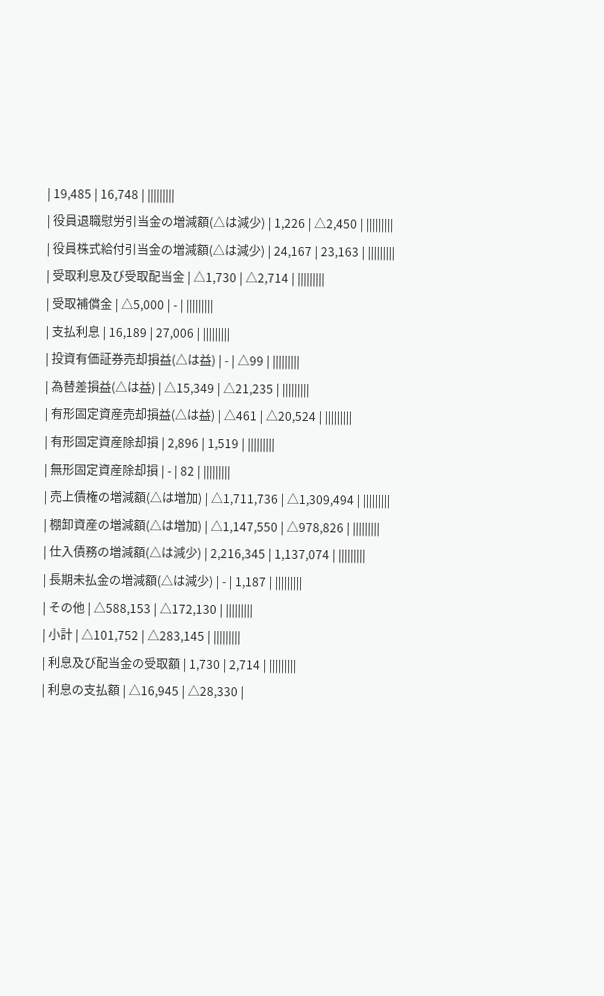| 19,485 | 16,748 | |||||||||
| 役員退職慰労引当金の増減額(△は減少) | 1,226 | △2,450 | |||||||||
| 役員株式給付引当金の増減額(△は減少) | 24,167 | 23,163 | |||||||||
| 受取利息及び受取配当金 | △1,730 | △2,714 | |||||||||
| 受取補償金 | △5,000 | - | |||||||||
| 支払利息 | 16,189 | 27,006 | |||||||||
| 投資有価証券売却損益(△は益) | - | △99 | |||||||||
| 為替差損益(△は益) | △15,349 | △21,235 | |||||||||
| 有形固定資産売却損益(△は益) | △461 | △20,524 | |||||||||
| 有形固定資産除却損 | 2,896 | 1,519 | |||||||||
| 無形固定資産除却損 | - | 82 | |||||||||
| 売上債権の増減額(△は増加) | △1,711,736 | △1,309,494 | |||||||||
| 棚卸資産の増減額(△は増加) | △1,147,550 | △978,826 | |||||||||
| 仕入債務の増減額(△は減少) | 2,216,345 | 1,137,074 | |||||||||
| 長期未払金の増減額(△は減少) | - | 1,187 | |||||||||
| その他 | △588,153 | △172,130 | |||||||||
| 小計 | △101,752 | △283,145 | |||||||||
| 利息及び配当金の受取額 | 1,730 | 2,714 | |||||||||
| 利息の支払額 | △16,945 | △28,330 |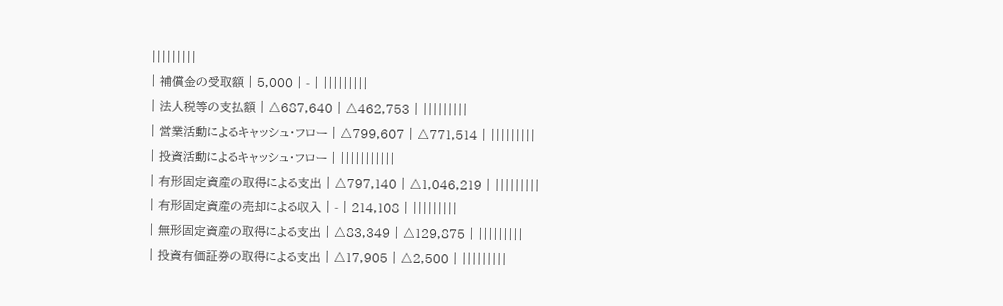|||||||||
| 補償金の受取額 | 5,000 | - | |||||||||
| 法人税等の支払額 | △687,640 | △462,753 | |||||||||
| 営業活動によるキャッシュ・フロー | △799,607 | △771,514 | |||||||||
| 投資活動によるキャッシュ・フロー | |||||||||||
| 有形固定資産の取得による支出 | △797,140 | △1,046,219 | |||||||||
| 有形固定資産の売却による収入 | - | 214,108 | |||||||||
| 無形固定資産の取得による支出 | △83,349 | △129,875 | |||||||||
| 投資有価証券の取得による支出 | △17,905 | △2,500 | |||||||||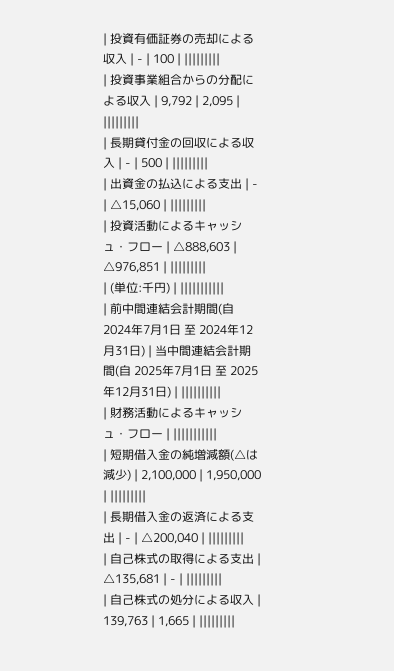| 投資有価証券の売却による収入 | - | 100 | |||||||||
| 投資事業組合からの分配による収入 | 9,792 | 2,095 | |||||||||
| 長期貸付金の回収による収入 | - | 500 | |||||||||
| 出資金の払込による支出 | - | △15,060 | |||||||||
| 投資活動によるキャッシュ・フロー | △888,603 | △976,851 | |||||||||
| (単位:千円) | |||||||||||
| 前中間連結会計期間(自 2024年7月1日 至 2024年12月31日) | 当中間連結会計期間(自 2025年7月1日 至 2025年12月31日) | ||||||||||
| 財務活動によるキャッシュ・フロー | |||||||||||
| 短期借入金の純増減額(△は減少) | 2,100,000 | 1,950,000 | |||||||||
| 長期借入金の返済による支出 | - | △200,040 | |||||||||
| 自己株式の取得による支出 | △135,681 | - | |||||||||
| 自己株式の処分による収入 | 139,763 | 1,665 | |||||||||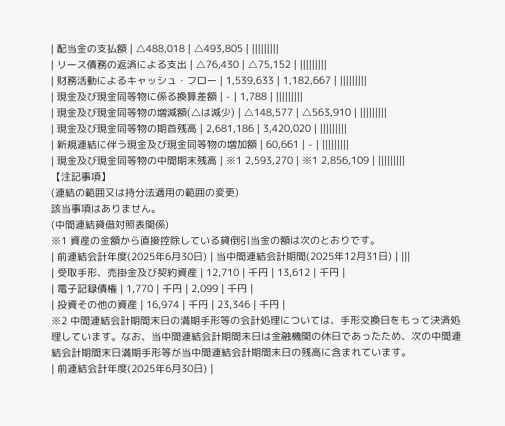| 配当金の支払額 | △488,018 | △493,805 | |||||||||
| リース債務の返済による支出 | △76,430 | △75,152 | |||||||||
| 財務活動によるキャッシュ・フロー | 1,539,633 | 1,182,667 | |||||||||
| 現金及び現金同等物に係る換算差額 | - | 1,788 | |||||||||
| 現金及び現金同等物の増減額(△は減少) | △148,577 | △563,910 | |||||||||
| 現金及び現金同等物の期首残高 | 2,681,186 | 3,420,020 | |||||||||
| 新規連結に伴う現金及び現金同等物の増加額 | 60,661 | - | |||||||||
| 現金及び現金同等物の中間期末残高 | ※1 2,593,270 | ※1 2,856,109 | |||||||||
【注記事項】
(連結の範囲又は持分法適用の範囲の変更)
該当事項はありません。
(中間連結貸借対照表関係)
※1 資産の金額から直接控除している貸倒引当金の額は次のとおりです。
| 前連結会計年度(2025年6月30日) | 当中間連結会計期間(2025年12月31日) | |||
| 受取手形、売掛金及び契約資産 | 12,710 | 千円 | 13,612 | 千円 |
| 電子記録債権 | 1,770 | 千円 | 2,099 | 千円 |
| 投資その他の資産 | 16,974 | 千円 | 23,346 | 千円 |
※2 中間連結会計期間末日の満期手形等の会計処理については、手形交換日をもって決済処理しています。なお、当中間連結会計期間末日は金融機関の休日であったため、次の中間連結会計期間末日満期手形等が当中間連結会計期間末日の残高に含まれています。
| 前連結会計年度(2025年6月30日) |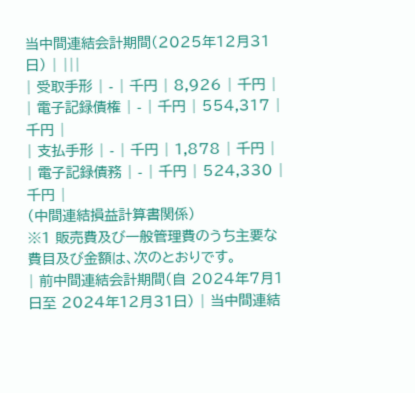当中間連結会計期間(2025年12月31日) | |||
| 受取手形 | - | 千円 | 8,926 | 千円 |
| 電子記録債権 | - | 千円 | 554,317 | 千円 |
| 支払手形 | - | 千円 | 1,878 | 千円 |
| 電子記録債務 | - | 千円 | 524,330 | 千円 |
(中間連結損益計算書関係)
※1 販売費及び一般管理費のうち主要な費目及び金額は、次のとおりです。
| 前中間連結会計期間(自 2024年7月1日至 2024年12月31日) | 当中間連結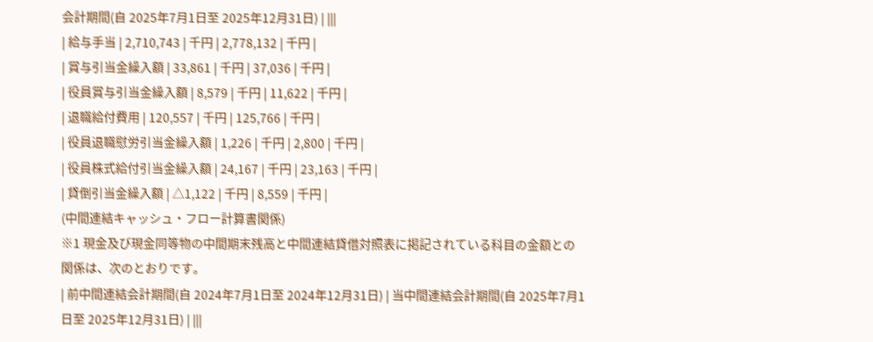会計期間(自 2025年7月1日至 2025年12月31日) | |||
| 給与手当 | 2,710,743 | 千円 | 2,778,132 | 千円 |
| 賞与引当金繰入額 | 33,861 | 千円 | 37,036 | 千円 |
| 役員賞与引当金繰入額 | 8,579 | 千円 | 11,622 | 千円 |
| 退職給付費用 | 120,557 | 千円 | 125,766 | 千円 |
| 役員退職慰労引当金繰入額 | 1,226 | 千円 | 2,800 | 千円 |
| 役員株式給付引当金繰入額 | 24,167 | 千円 | 23,163 | 千円 |
| 貸倒引当金繰入額 | △1,122 | 千円 | 8,559 | 千円 |
(中間連結キャッシュ・フロー計算書関係)
※1 現金及び現金同等物の中間期末残高と中間連結貸借対照表に掲記されている科目の金額との関係は、次のとおりです。
| 前中間連結会計期間(自 2024年7月1日至 2024年12月31日) | 当中間連結会計期間(自 2025年7月1日至 2025年12月31日) | |||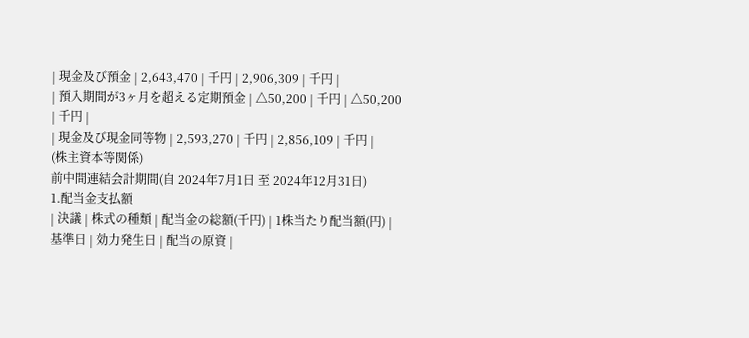| 現金及び預金 | 2,643,470 | 千円 | 2,906,309 | 千円 |
| 預入期間が3ヶ月を超える定期預金 | △50,200 | 千円 | △50,200 | 千円 |
| 現金及び現金同等物 | 2,593,270 | 千円 | 2,856,109 | 千円 |
(株主資本等関係)
前中間連結会計期間(自 2024年7月1日 至 2024年12月31日)
1.配当金支払額
| 決議 | 株式の種類 | 配当金の総額(千円) | 1株当たり配当額(円) | 基準日 | 効力発生日 | 配当の原資 |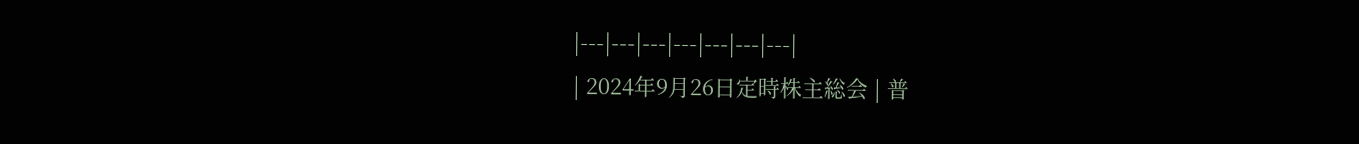|---|---|---|---|---|---|---|
| 2024年9月26日定時株主総会 | 普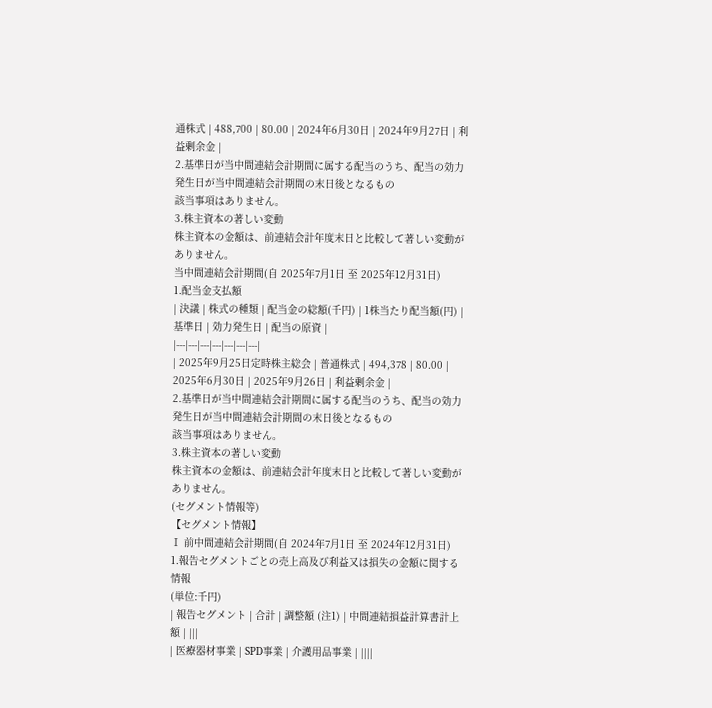通株式 | 488,700 | 80.00 | 2024年6月30日 | 2024年9月27日 | 利益剰余金 |
2.基準日が当中間連結会計期間に属する配当のうち、配当の効力発生日が当中間連結会計期間の末日後となるもの
該当事項はありません。
3.株主資本の著しい変動
株主資本の金額は、前連結会計年度末日と比較して著しい変動がありません。
当中間連結会計期間(自 2025年7月1日 至 2025年12月31日)
1.配当金支払額
| 決議 | 株式の種類 | 配当金の総額(千円) | 1株当たり配当額(円) | 基準日 | 効力発生日 | 配当の原資 |
|---|---|---|---|---|---|---|
| 2025年9月25日定時株主総会 | 普通株式 | 494,378 | 80.00 | 2025年6月30日 | 2025年9月26日 | 利益剰余金 |
2.基準日が当中間連結会計期間に属する配当のうち、配当の効力発生日が当中間連結会計期間の末日後となるもの
該当事項はありません。
3.株主資本の著しい変動
株主資本の金額は、前連結会計年度末日と比較して著しい変動がありません。
(セグメント情報等)
【セグメント情報】
Ⅰ 前中間連結会計期間(自 2024年7月1日 至 2024年12月31日)
1.報告セグメントごとの売上高及び利益又は損失の金額に関する情報
(単位:千円)
| 報告セグメント | 合計 | 調整額 (注1) | 中間連結損益計算書計上額 | |||
| 医療器材事業 | SPD事業 | 介護用品事業 | ||||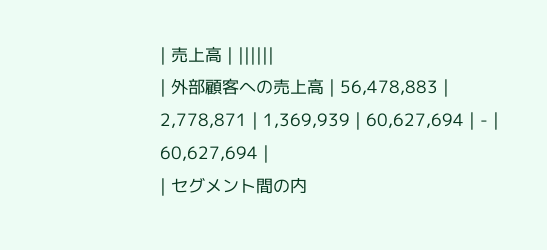| 売上高 | ||||||
| 外部顧客への売上高 | 56,478,883 | 2,778,871 | 1,369,939 | 60,627,694 | - | 60,627,694 |
| セグメント間の内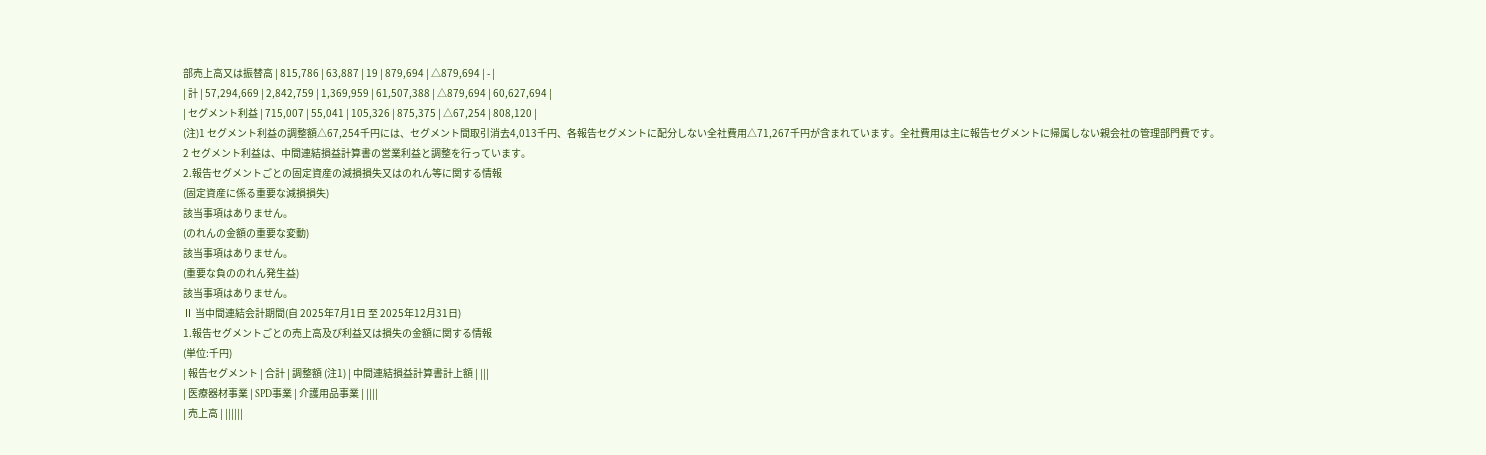部売上高又は振替高 | 815,786 | 63,887 | 19 | 879,694 | △879,694 | - |
| 計 | 57,294,669 | 2,842,759 | 1,369,959 | 61,507,388 | △879,694 | 60,627,694 |
| セグメント利益 | 715,007 | 55,041 | 105,326 | 875,375 | △67,254 | 808,120 |
(注)1 セグメント利益の調整額△67,254千円には、セグメント間取引消去4,013千円、各報告セグメントに配分しない全社費用△71,267千円が含まれています。全社費用は主に報告セグメントに帰属しない親会社の管理部門費です。
2 セグメント利益は、中間連結損益計算書の営業利益と調整を行っています。
2.報告セグメントごとの固定資産の減損損失又はのれん等に関する情報
(固定資産に係る重要な減損損失)
該当事項はありません。
(のれんの金額の重要な変動)
該当事項はありません。
(重要な負ののれん発生益)
該当事項はありません。
Ⅱ 当中間連結会計期間(自 2025年7月1日 至 2025年12月31日)
1.報告セグメントごとの売上高及び利益又は損失の金額に関する情報
(単位:千円)
| 報告セグメント | 合計 | 調整額 (注1) | 中間連結損益計算書計上額 | |||
| 医療器材事業 | SPD事業 | 介護用品事業 | ||||
| 売上高 | ||||||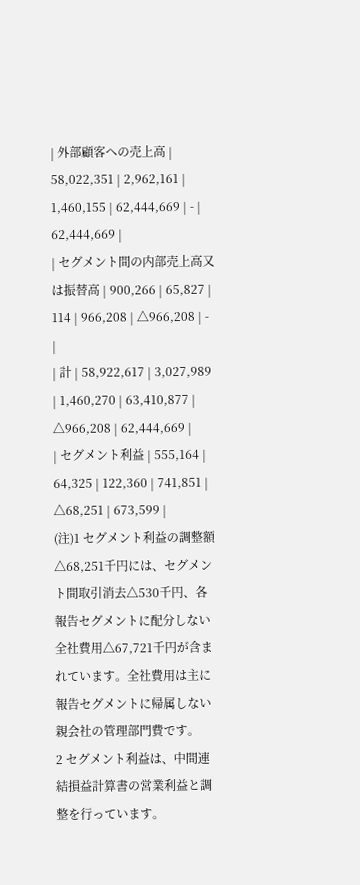| 外部顧客への売上高 | 58,022,351 | 2,962,161 | 1,460,155 | 62,444,669 | - | 62,444,669 |
| セグメント間の内部売上高又は振替高 | 900,266 | 65,827 | 114 | 966,208 | △966,208 | - |
| 計 | 58,922,617 | 3,027,989 | 1,460,270 | 63,410,877 | △966,208 | 62,444,669 |
| セグメント利益 | 555,164 | 64,325 | 122,360 | 741,851 | △68,251 | 673,599 |
(注)1 セグメント利益の調整額△68,251千円には、セグメント間取引消去△530千円、各報告セグメントに配分しない全社費用△67,721千円が含まれています。全社費用は主に報告セグメントに帰属しない親会社の管理部門費です。
2 セグメント利益は、中間連結損益計算書の営業利益と調整を行っています。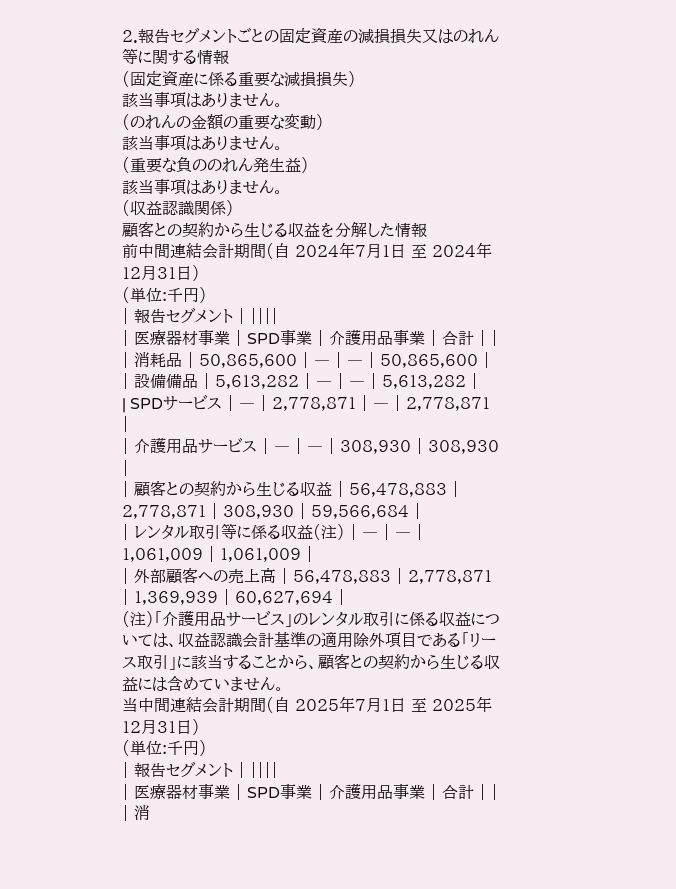2.報告セグメントごとの固定資産の減損損失又はのれん等に関する情報
(固定資産に係る重要な減損損失)
該当事項はありません。
(のれんの金額の重要な変動)
該当事項はありません。
(重要な負ののれん発生益)
該当事項はありません。
(収益認識関係)
顧客との契約から生じる収益を分解した情報
前中間連結会計期間(自 2024年7月1日 至 2024年12月31日)
(単位:千円)
| 報告セグメント | ||||
| 医療器材事業 | SPD事業 | 介護用品事業 | 合計 | |
| 消耗品 | 50,865,600 | ― | ― | 50,865,600 |
| 設備備品 | 5,613,282 | ― | ― | 5,613,282 |
| SPDサービス | ― | 2,778,871 | ― | 2,778,871 |
| 介護用品サービス | ― | ― | 308,930 | 308,930 |
| 顧客との契約から生じる収益 | 56,478,883 | 2,778,871 | 308,930 | 59,566,684 |
| レンタル取引等に係る収益(注) | ― | ― | 1,061,009 | 1,061,009 |
| 外部顧客への売上高 | 56,478,883 | 2,778,871 | 1,369,939 | 60,627,694 |
(注)「介護用品サービス」のレンタル取引に係る収益については、収益認識会計基準の適用除外項目である「リース取引」に該当することから、顧客との契約から生じる収益には含めていません。
当中間連結会計期間(自 2025年7月1日 至 2025年12月31日)
(単位:千円)
| 報告セグメント | ||||
| 医療器材事業 | SPD事業 | 介護用品事業 | 合計 | |
| 消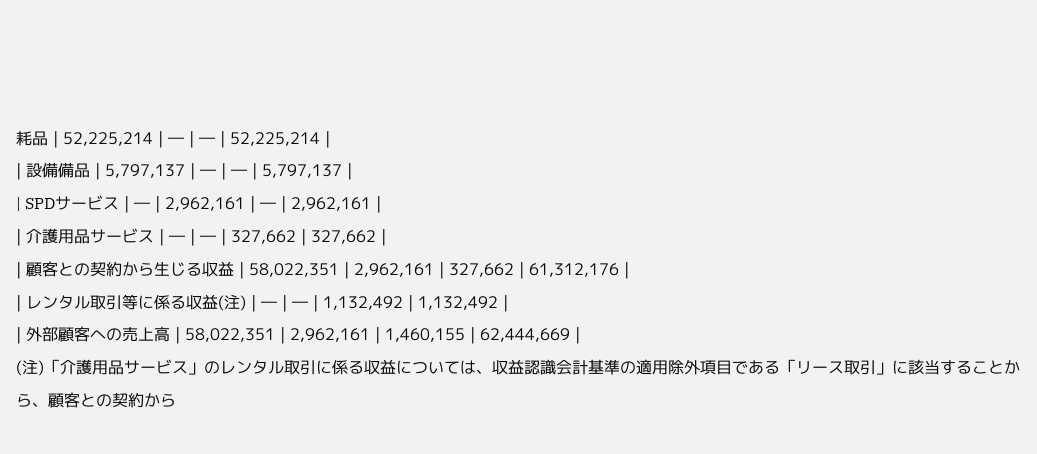耗品 | 52,225,214 | ― | ― | 52,225,214 |
| 設備備品 | 5,797,137 | ― | ― | 5,797,137 |
| SPDサービス | ― | 2,962,161 | ― | 2,962,161 |
| 介護用品サービス | ― | ― | 327,662 | 327,662 |
| 顧客との契約から生じる収益 | 58,022,351 | 2,962,161 | 327,662 | 61,312,176 |
| レンタル取引等に係る収益(注) | ― | ― | 1,132,492 | 1,132,492 |
| 外部顧客への売上高 | 58,022,351 | 2,962,161 | 1,460,155 | 62,444,669 |
(注)「介護用品サービス」のレンタル取引に係る収益については、収益認識会計基準の適用除外項目である「リース取引」に該当することから、顧客との契約から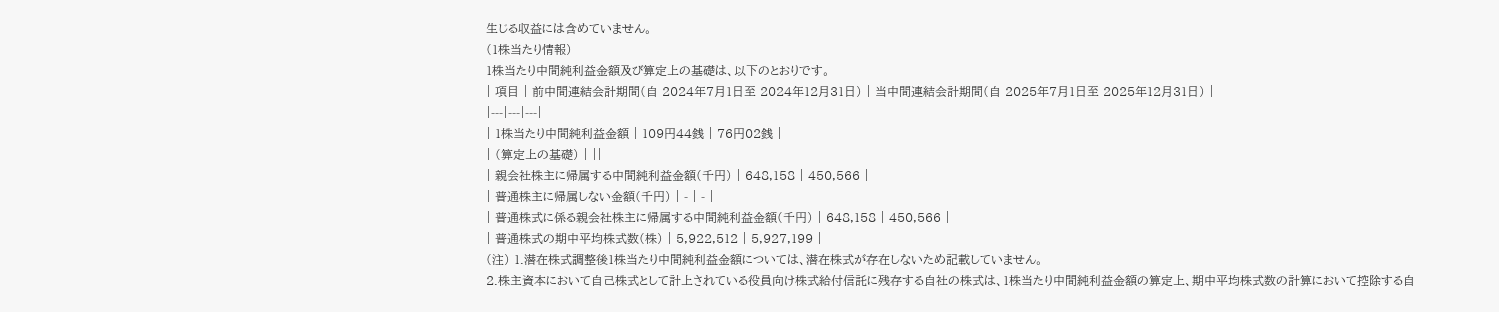生じる収益には含めていません。
(1株当たり情報)
1株当たり中間純利益金額及び算定上の基礎は、以下のとおりです。
| 項目 | 前中間連結会計期間(自 2024年7月1日至 2024年12月31日) | 当中間連結会計期間(自 2025年7月1日至 2025年12月31日) |
|---|---|---|
| 1株当たり中間純利益金額 | 109円44銭 | 76円02銭 |
| (算定上の基礎) | ||
| 親会社株主に帰属する中間純利益金額(千円) | 648,158 | 450,566 |
| 普通株主に帰属しない金額(千円) | - | - |
| 普通株式に係る親会社株主に帰属する中間純利益金額(千円) | 648,158 | 450,566 |
| 普通株式の期中平均株式数(株) | 5,922,512 | 5,927,199 |
(注) 1.潜在株式調整後1株当たり中間純利益金額については、潜在株式が存在しないため記載していません。
2.株主資本において自己株式として計上されている役員向け株式給付信託に残存する自社の株式は、1株当たり中間純利益金額の算定上、期中平均株式数の計算において控除する自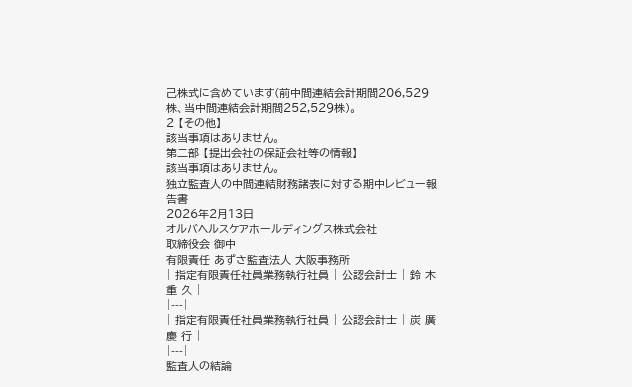己株式に含めています(前中間連結会計期間206,529株、当中間連結会計期間252,529株)。
2 【その他】
該当事項はありません。
第二部 【提出会社の保証会社等の情報】
該当事項はありません。
独立監査人の中間連結財務諸表に対する期中レビュー報告書
2026年2月13日
オルバヘルスケアホールディングス株式会社
取締役会 御中
有限責任 あずさ監査法人 大阪事務所
| 指定有限責任社員業務執行社員 | 公認会計士 | 鈴 木 重 久 |
|---|
| 指定有限責任社員業務執行社員 | 公認会計士 | 炭 廣 慶 行 |
|---|
監査人の結論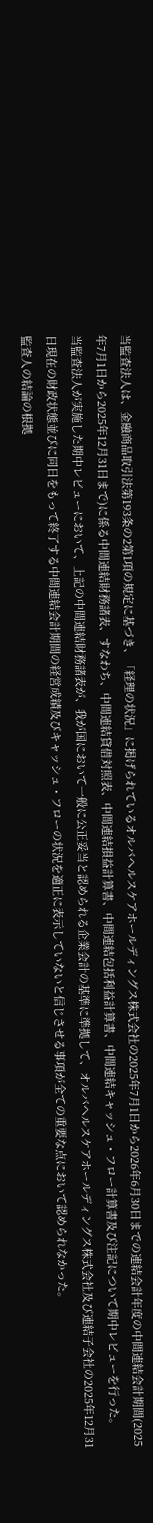当監査法人は、金融商品取引法第193条の2第1項の規定に基づき、「経理の状況」に掲げられているオルバヘルスケアホールディングス株式会社の2025年7月1日から2026年6月30日までの連結会計年度の中間連結会計期間(2025年7月1日から2025年12月31日まで)に係る中間連結財務諸表、すなわち、中間連結貸借対照表、中間連結損益計算書、中間連結包括利益計算書、中間連結キャッシュ・フロー計算書及び注記について期中レビューを行った。
当監査法人が実施した期中レビューにおいて、上記の中間連結財務諸表が、我が国において一般に公正妥当と認められる企業会計の基準に準拠して、オルバヘルスケアホールディングス株式会社及び連結子会社の2025年12月31日現在の財政状態並びに同日をもって終了する中間連結会計期間の経営成績及びキャッシュ・フローの状況を適正に表示していないと信じさせる事項が全ての重要な点において認められなかった。
監査人の結論の根拠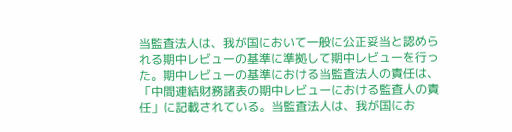当監査法人は、我が国において一般に公正妥当と認められる期中レビューの基準に準拠して期中レビューを行った。期中レビューの基準における当監査法人の責任は、「中間連結財務諸表の期中レビューにおける監査人の責任」に記載されている。当監査法人は、我が国にお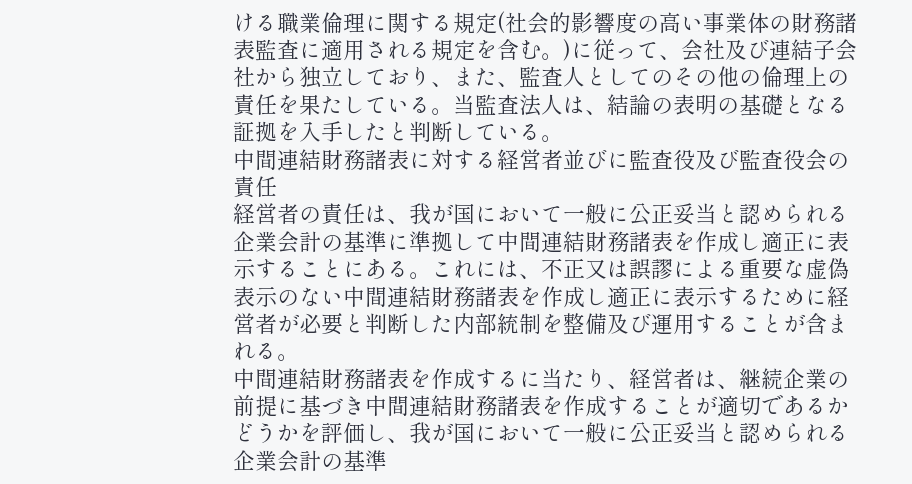ける職業倫理に関する規定(社会的影響度の高い事業体の財務諸表監査に適用される規定を含む。)に従って、会社及び連結子会社から独立しており、また、監査人としてのその他の倫理上の責任を果たしている。当監査法人は、結論の表明の基礎となる証拠を入手したと判断している。
中間連結財務諸表に対する経営者並びに監査役及び監査役会の責任
経営者の責任は、我が国において一般に公正妥当と認められる企業会計の基準に準拠して中間連結財務諸表を作成し適正に表示することにある。これには、不正又は誤謬による重要な虚偽表示のない中間連結財務諸表を作成し適正に表示するために経営者が必要と判断した内部統制を整備及び運用することが含まれる。
中間連結財務諸表を作成するに当たり、経営者は、継続企業の前提に基づき中間連結財務諸表を作成することが適切であるかどうかを評価し、我が国において一般に公正妥当と認められる企業会計の基準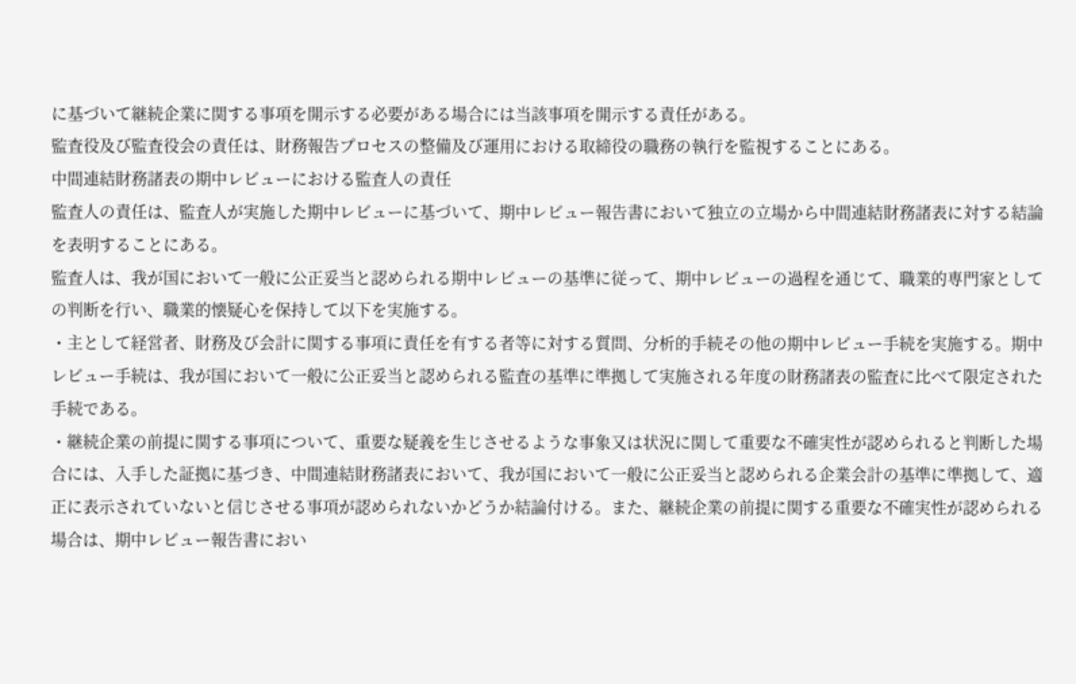に基づいて継続企業に関する事項を開示する必要がある場合には当該事項を開示する責任がある。
監査役及び監査役会の責任は、財務報告プロセスの整備及び運用における取締役の職務の執行を監視することにある。
中間連結財務諸表の期中レビューにおける監査人の責任
監査人の責任は、監査人が実施した期中レビューに基づいて、期中レビュー報告書において独立の立場から中間連結財務諸表に対する結論を表明することにある。
監査人は、我が国において一般に公正妥当と認められる期中レビューの基準に従って、期中レビューの過程を通じて、職業的専門家としての判断を行い、職業的懐疑心を保持して以下を実施する。
・主として経営者、財務及び会計に関する事項に責任を有する者等に対する質問、分析的手続その他の期中レビュー手続を実施する。期中レビュー手続は、我が国において一般に公正妥当と認められる監査の基準に準拠して実施される年度の財務諸表の監査に比べて限定された手続である。
・継続企業の前提に関する事項について、重要な疑義を生じさせるような事象又は状況に関して重要な不確実性が認められると判断した場合には、入手した証拠に基づき、中間連結財務諸表において、我が国において一般に公正妥当と認められる企業会計の基準に準拠して、適正に表示されていないと信じさせる事項が認められないかどうか結論付ける。また、継続企業の前提に関する重要な不確実性が認められる場合は、期中レビュー報告書におい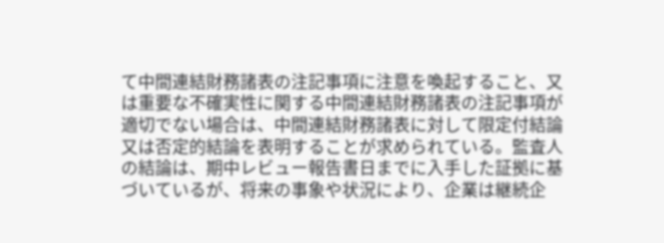て中間連結財務諸表の注記事項に注意を喚起すること、又は重要な不確実性に関する中間連結財務諸表の注記事項が適切でない場合は、中間連結財務諸表に対して限定付結論又は否定的結論を表明することが求められている。監査人の結論は、期中レビュー報告書日までに入手した証拠に基づいているが、将来の事象や状況により、企業は継続企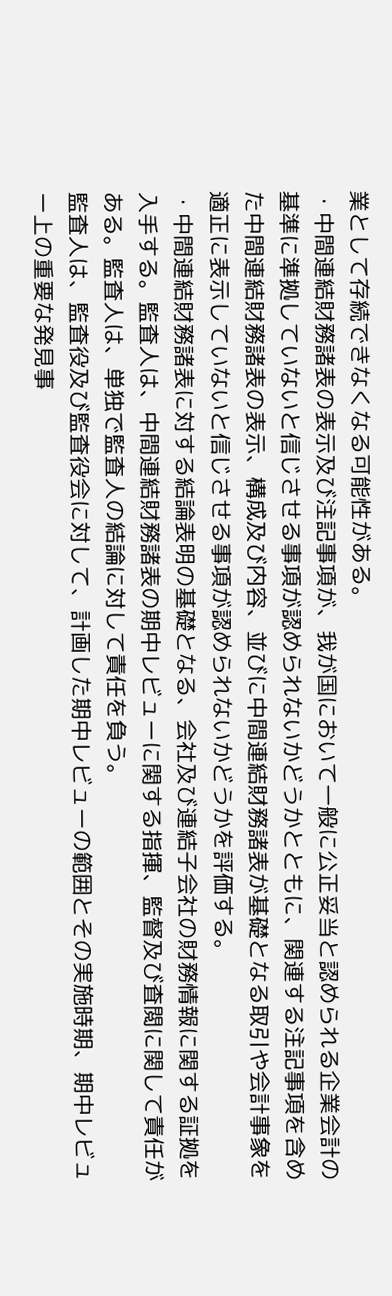業として存続できなくなる可能性がある。
・中間連結財務諸表の表示及び注記事項が、我が国において一般に公正妥当と認められる企業会計の基準に準拠していないと信じさせる事項が認められないかどうかとともに、関連する注記事項を含めた中間連結財務諸表の表示、構成及び内容、並びに中間連結財務諸表が基礎となる取引や会計事象を適正に表示していないと信じさせる事項が認められないかどうかを評価する。
・中間連結財務諸表に対する結論表明の基礎となる、会社及び連結子会社の財務情報に関する証拠を入手する。監査人は、中間連結財務諸表の期中レビューに関する指揮、監督及び査閲に関して責任がある。監査人は、単独で監査人の結論に対して責任を負う。
監査人は、監査役及び監査役会に対して、計画した期中レビューの範囲とその実施時期、期中レビュー上の重要な発見事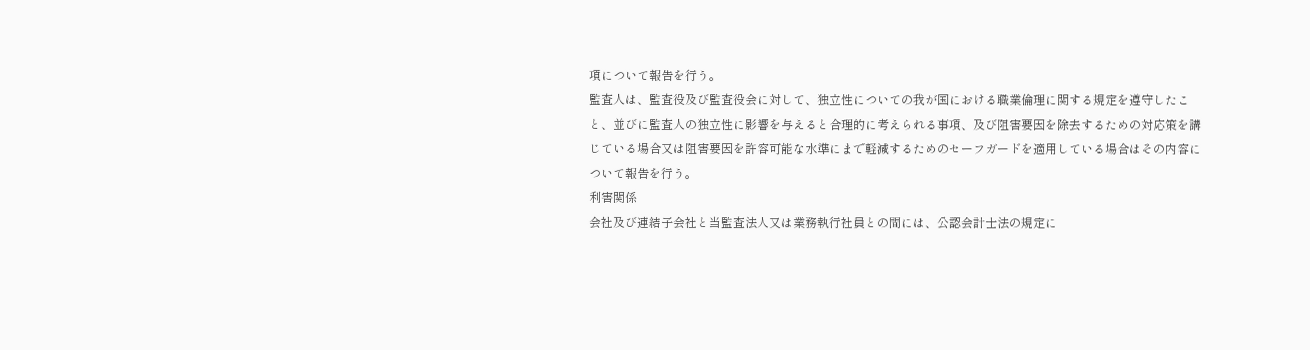項について報告を行う。
監査人は、監査役及び監査役会に対して、独立性についての我が国における職業倫理に関する規定を遵守したこと、並びに監査人の独立性に影響を与えると合理的に考えられる事項、及び阻害要因を除去するための対応策を講じている場合又は阻害要因を許容可能な水準にまで軽減するためのセーフガードを適用している場合はその内容について報告を行う。
利害関係
会社及び連結子会社と当監査法人又は業務執行社員との間には、公認会計士法の規定に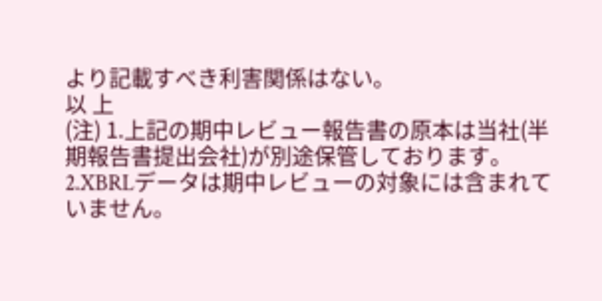より記載すべき利害関係はない。
以 上
(注) 1.上記の期中レビュー報告書の原本は当社(半期報告書提出会社)が別途保管しております。2.XBRLデータは期中レビューの対象には含まれていません。